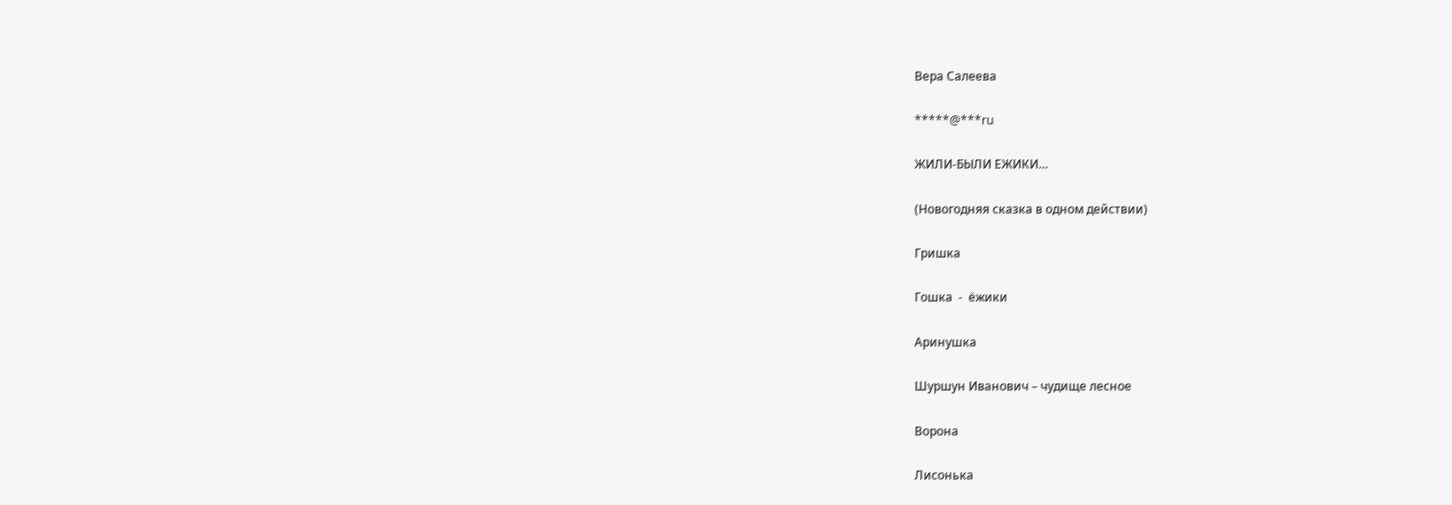Вера Салеева

*****@***ru

ЖИЛИ-БЫЛИ ЕЖИКИ…

(Новогодняя сказка в одном действии)

Гришка

Гошка  -  ёжики

Аринушка

Шуршун Иванович – чудище лесное

Ворона

Лисонька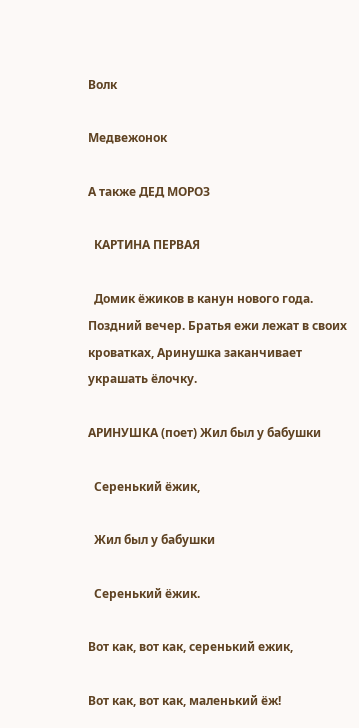Волк

Медвежонок

А также ДЕД МОРОЗ

  КАРТИНА ПЕРВАЯ

  Домик ёжиков в канун нового года. Поздний вечер. Братья ежи лежат в своих кроватках, Аринушка заканчивает украшать ёлочку.

АРИНУШКА (поет) Жил был у бабушки

  Серенький ёжик,

  Жил был у бабушки

  Серенький ёжик.

Вот как, вот как, серенький ежик,

Вот как, вот как, маленький ёж!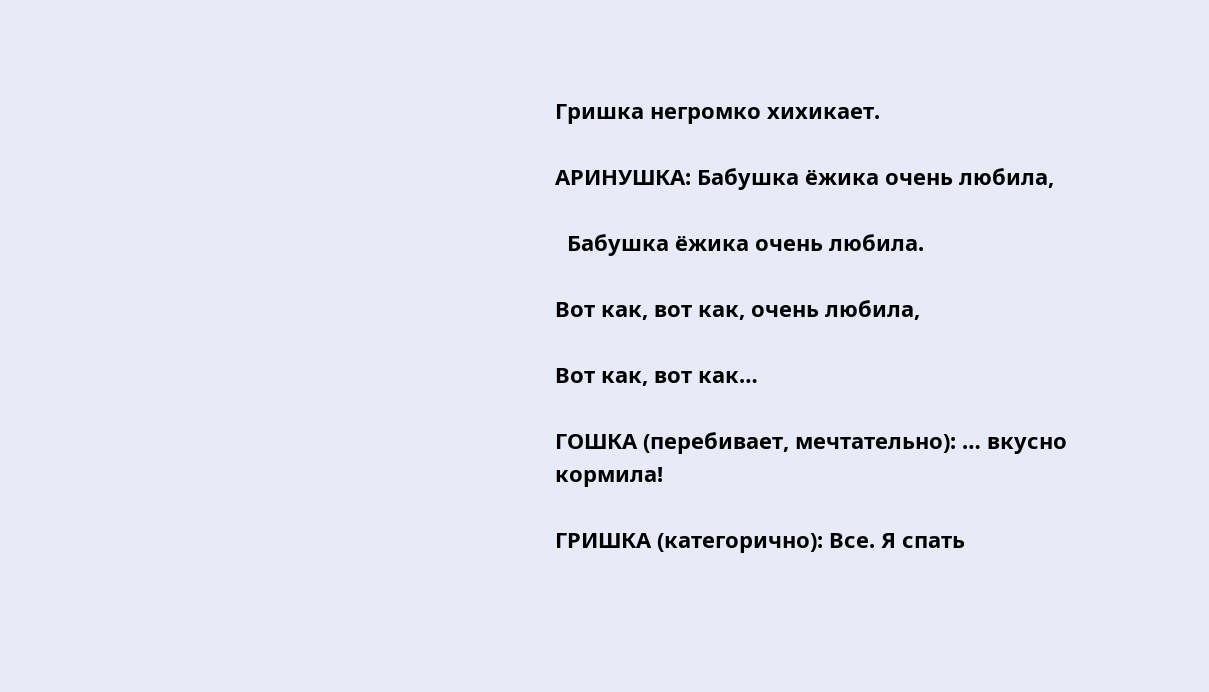Гришка негромко хихикает.

АРИНУШКА: Бабушка ёжика очень любила,

  Бабушка ёжика очень любила.

Вот как, вот как, очень любила,

Вот как, вот как…

ГОШКА (перебивает, мечтательно): … вкусно кормила!

ГРИШКА (категорично): Все. Я спать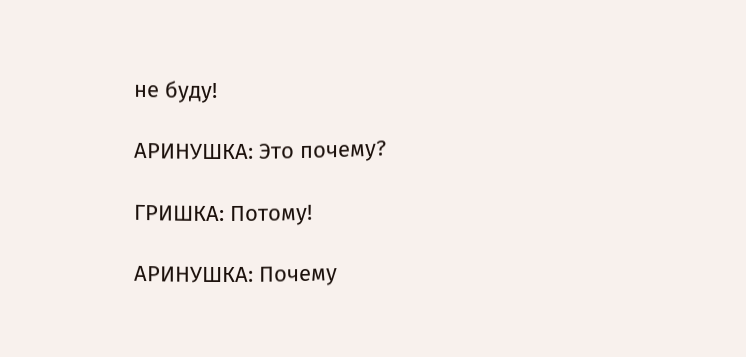не буду!

АРИНУШКА: Это почему?

ГРИШКА: Потому!

АРИНУШКА: Почему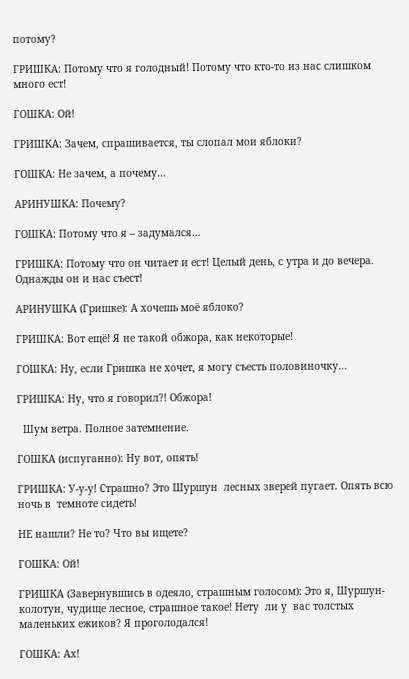потому?

ГРИШКА: Потому что я голодный! Потому что кто-то из нас слишком много ест!

ГОШКА: Ой!

ГРИШКА: Зачем, спрашивается, ты слопал мои яблоки?

ГОШКА: Не зачем, а почему…

АРИНУШКА: Почему?

ГОШКА: Потому что я – задумался…

ГРИШКА: Потому что он читает и ест! Целый день, с утра и до вечера. Однажды он и нас съест!

АРИНУШКА (Гришке): А хочешь моё яблоко?

ГРИШКА: Вот ещё! Я не такой обжора, как некоторые!

ГОШКА: Ну, если Гришка не хочет, я могу съесть половиночку…

ГРИШКА: Ну, что я говорил?! Обжора!

  Шум ветра. Полное затемнение.

ГОШКА (испуганно): Ну вот, опять!

ГРИШКА: У-у-у! Страшно? Это Шуршун  лесных зверей пугает. Опять всю ночь в  темноте сидеть!

НЕ нашли? Не то? Что вы ищете?

ГОШКА: Ой!

ГРИШКА (Завернувшись в одеяло, страшным голосом): Это я, Шуршун-колотун, чудище лесное, страшное такое! Нету  ли у  вас толстых  маленьких ежиков? Я проголодался!

ГОШКА: Ах!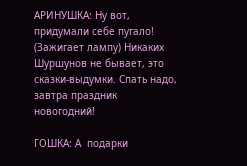АРИНУШКА: Ну вот, придумали себе пугало! (Зажигает лампу) Никаких Шуршунов не бывает, это сказки-выдумки. Спать надо, завтра праздник новогодний!

ГОШКА: А  подарки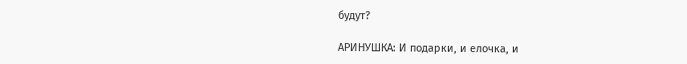будут?

АРИНУШКА: И подарки, и елочка, и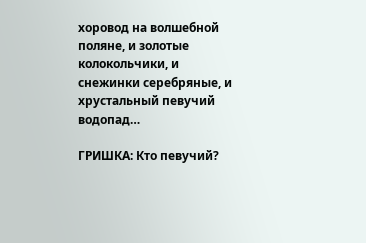хоровод на волшебной поляне, и золотые колокольчики, и снежинки серебряные, и хрустальный певучий водопад…

ГРИШКА: Кто певучий?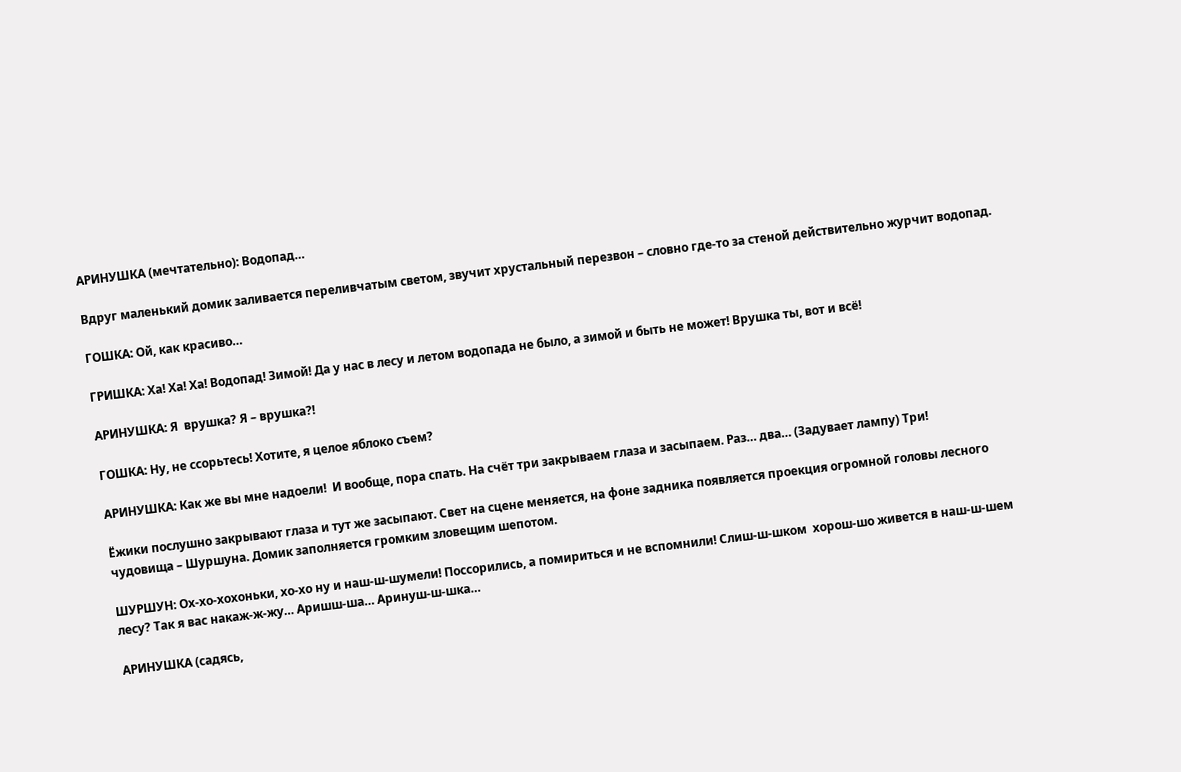АРИНУШКА (мечтательно): Водопад…

Вдруг маленький домик заливается переливчатым светом, звучит хрустальный перезвон – словно где-то за стеной действительно журчит водопад.

ГОШКА: Ой, как красиво…

ГРИШКА: Ха! Ха! Ха! Водопад! Зимой! Да у нас в лесу и летом водопада не было, а зимой и быть не может! Врушка ты, вот и всё!

АРИНУШКА: Я  врушка? Я – врушка?!

ГОШКА: Ну, не ссорьтесь! Хотите, я целое яблоко съем?

АРИНУШКА: Как же вы мне надоели!  И вообще, пора спать. На счёт три закрываем глаза и засыпаем. Раз… два… (Задувает лампу) Три!

Ёжики послушно закрывают глаза и тут же засыпают. Свет на сцене меняется, на фоне задника появляется проекция огромной головы лесного чудовища – Шуршуна. Домик заполняется громким зловещим шепотом.

ШУРШУН: Ох-хо-хохоньки, хо-хо ну и наш-ш-шумели! Поссорились, а помириться и не вспомнили! Слиш-ш-шком  хорош-шо живется в наш-ш-шем лесу? Так я вас накаж-ж-жу… Аришш-ша… Аринуш-ш-шка…

АРИНУШКА (садясь,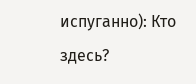испуганно): Кто здесь?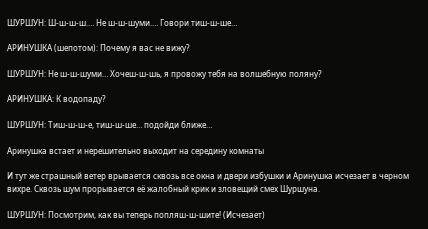ШУРШУН: Ш-ш-ш-ш.… Не ш-ш-шуми.… Говори тиш-ш-ше…

АРИНУШКА (шепотом): Почему я вас не вижу?

ШУРШУН: Не ш-ш-шуми… Хочеш-ш-шь, я провожу тебя на волшебную поляну?

АРИНУШКА: К водопаду?

ШУРШУН: Тиш-ш-ш-е, тиш-ш-ше… подойди ближе…

Аринушка встает и нерешительно выходит на середину комнаты

И тут же страшный ветер врывается сквозь все окна и двери избушки и Аринушка исчезает в черном вихре. Сквозь шум прорывается её жалобный крик и зловещий смех Шуршуна.

ШУРШУН: Посмотрим, как вы теперь попляш-ш-шите! (Исчезает)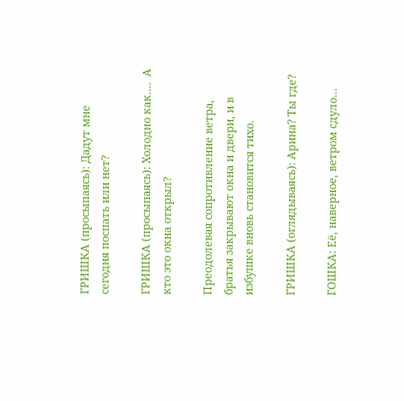ГРИШКА (просыпаясь): Дадут мне сегодня поспать или нет?

ГРИШКА (просыпаясь): Холодно как.…  А кто это окна открыл?

Преодолевая сопротивление ветра, братья закрывают окна и двери, и в избушке вновь становится тихо.

ГРИШКА (оглядываясь): Арина? Ты где?

ГОШКА: Её, наверное, ветром сдуло…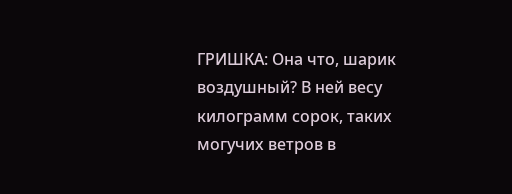ГРИШКА: Она что, шарик воздушный? В ней весу килограмм сорок, таких  могучих ветров в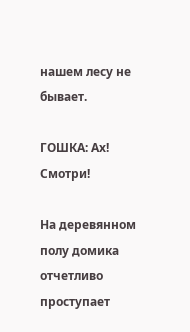нашем лесу не бывает.

ГОШКА: Ах! Смотри!

На деревянном полу домика отчетливо проступает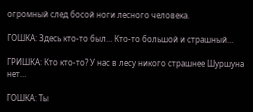огромный след босой ноги лесного человека.

ГОШКА: Здесь кто-то был… Кто-то большой и страшный…

ГРИШКА: Кто кто-то? У нас в лесу никого страшнее Шуршуна нет…

ГОШКА: Ты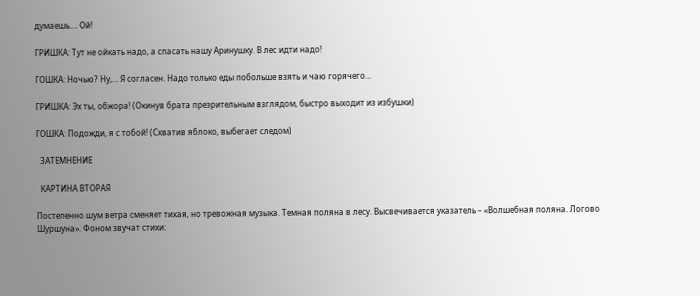думаешь.… Ой!

ГРИШКА: Тут не ойкать надо, а спасать нашу Аринушку. В лес идти надо!

ГОШКА: Ночью? Ну,… Я согласен. Надо только еды побольше взять и чаю горячего…

ГРИШКА: Эх ты, обжора! (Окинув брата презрительным взглядом, быстро выходит из избушки)

ГОШКА: Подожди, я с тобой! (Схватив яблоко, выбегает следом)

  ЗАТЕМНЕНИЕ

  КАРТИНА ВТОРАЯ

Постепенно шум ветра сменяет тихая, но тревожная музыка. Темная поляна в лесу. Высвечивается указатель – «Волшебная поляна. Логово Шуршуна». Фоном звучат стихи: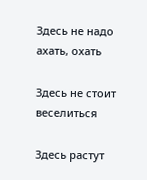Здесь не надо ахать, охать

Здесь не стоит веселиться

Здесь растут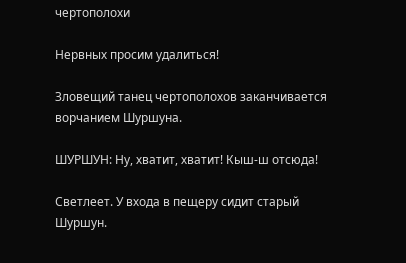чертополохи

Нервных просим удалиться!

Зловещий танец чертополохов заканчивается ворчанием Шуршуна.

ШУРШУН: Ну, хватит, хватит! Кыш-ш отсюда!

Светлеет. У входа в пещеру сидит старый Шуршун.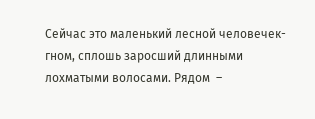Сейчас это маленький лесной человечек-гном, сплошь заросший длинными лохматыми волосами. Рядом  –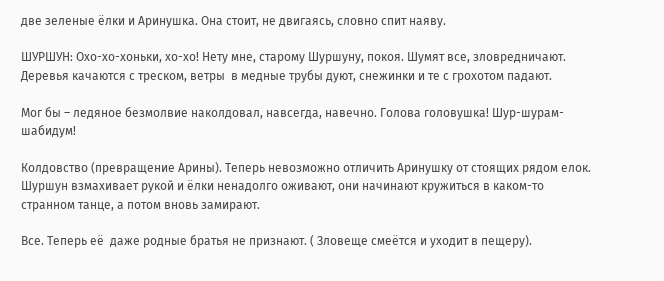две зеленые ёлки и Аринушка. Она стоит, не двигаясь, словно спит наяву.

ШУРШУН: Охо-хо-хоньки, хо-хо! Нету мне, старому Шуршуну, покоя. Шумят все, зловредничают. Деревья качаются с треском, ветры  в медные трубы дуют, снежинки и те с грохотом падают.

Мог бы – ледяное безмолвие наколдовал, навсегда, навечно. Голова головушка! Шур-шурам-шабидум!

Колдовство (превращение Арины). Теперь невозможно отличить Аринушку от стоящих рядом елок. Шуршун взмахивает рукой и ёлки ненадолго оживают, они начинают кружиться в каком-то странном танце, а потом вновь замирают.

Все. Теперь её  даже родные братья не признают. ( Зловеще смеётся и уходит в пещеру).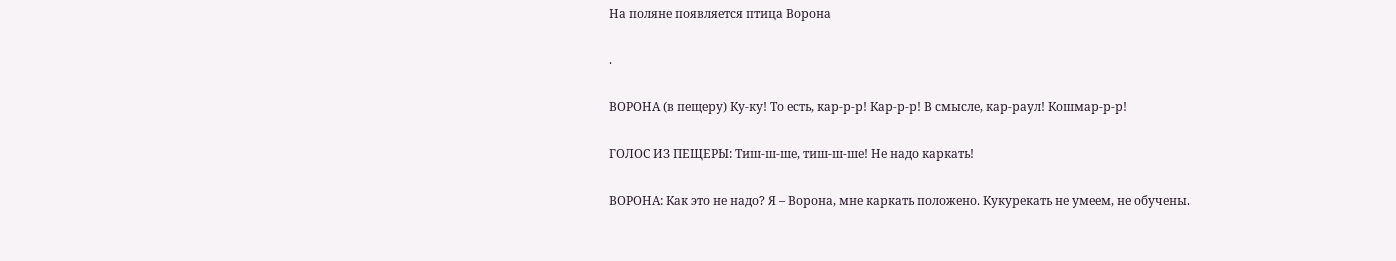На поляне появляется птица Ворона

.

ВОРОНА (в пещеру) Ку-ку! То есть, кар-р-р! Кар-р-р! В смысле, кар-раул! Кошмар-р-р!

ГОЛОС ИЗ ПЕЩЕРЫ: Тиш-ш-ше, тиш-ш-ше! Не надо каркать!

ВОРОНА: Как это не надо? Я – Ворона, мне каркать положено. Кукурекать не умеем, не обучены.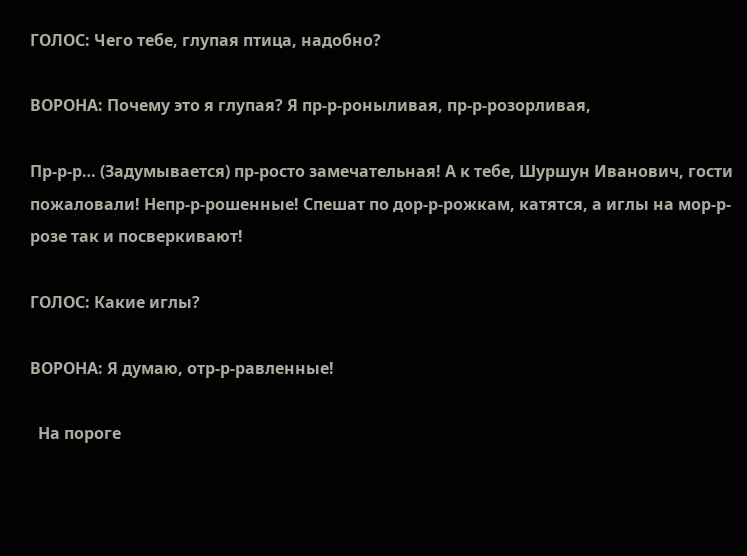ГОЛОС: Чего тебе, глупая птица, надобно?

ВОРОНА: Почему это я глупая? Я пр-р-роныливая, пр-р-розорливая,

Пр-р-р… (Задумывается) пр-росто замечательная! А к тебе, Шуршун Иванович, гости пожаловали! Непр-р-рошенные! Спешат по дор-р-рожкам, катятся, а иглы на мор-р-розе так и посверкивают!

ГОЛОС: Какие иглы?

ВОРОНА: Я думаю, отр-р-равленные!

  На пороге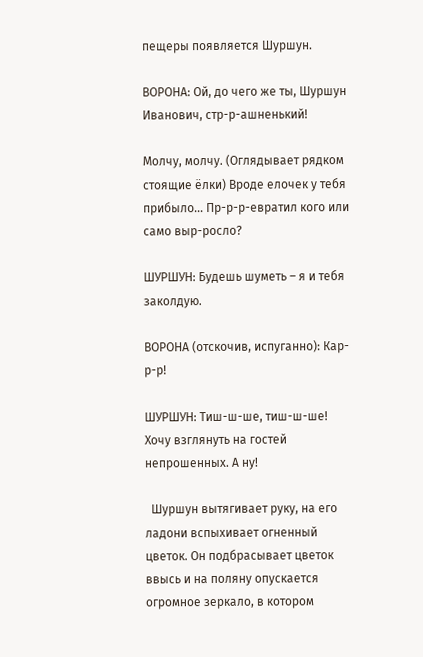пещеры появляется Шуршун.

ВОРОНА: Ой, до чего же ты, Шуршун Иванович, стр-р-ашненький!

Молчу, молчу. (Оглядывает рядком стоящие ёлки) Вроде елочек у тебя прибыло… Пр-р-р-евратил кого или само выр-росло?

ШУРШУН: Будешь шуметь – я и тебя заколдую.

ВОРОНА (отскочив, испуганно): Кар-р-р!

ШУРШУН: Тиш-ш-ше, тиш-ш-ше! Хочу взглянуть на гостей непрошенных. А ну!

  Шуршун вытягивает руку, на его ладони вспыхивает огненный цветок. Он подбрасывает цветок ввысь и на поляну опускается огромное зеркало, в котором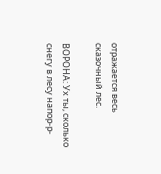отражается весь сказочный лес.

ВОРОНА: Ух ты, сколько снегу в лесу напор-р-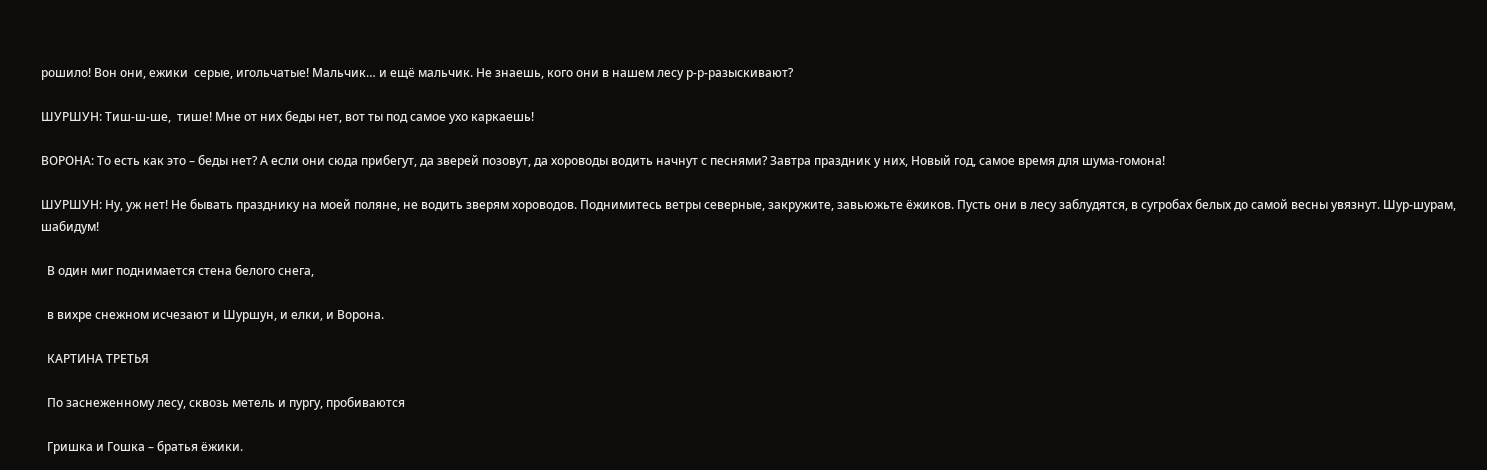рошило! Вон они, ежики  серые, игольчатые! Мальчик… и ещё мальчик. Не знаешь, кого они в нашем лесу р-р-разыскивают?

ШУРШУН: Тиш-ш-ше,  тише! Мне от них беды нет, вот ты под самое ухо каркаешь!

ВОРОНА: То есть как это – беды нет? А если они сюда прибегут, да зверей позовут, да хороводы водить начнут с песнями? Завтра праздник у них, Новый год, самое время для шума-гомона!

ШУРШУН: Ну, уж нет! Не бывать празднику на моей поляне, не водить зверям хороводов. Поднимитесь ветры северные, закружите, завьюжьте ёжиков. Пусть они в лесу заблудятся, в сугробах белых до самой весны увязнут. Шур-шурам, шабидум!

  В один миг поднимается стена белого снега,

  в вихре снежном исчезают и Шуршун, и елки, и Ворона.

  КАРТИНА ТРЕТЬЯ

  По заснеженному лесу, сквозь метель и пургу, пробиваются

  Гришка и Гошка – братья ёжики.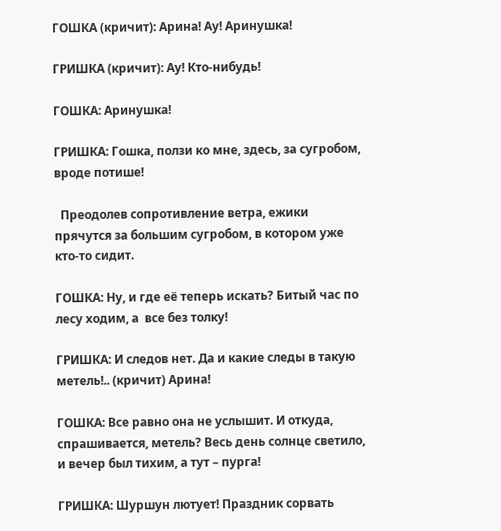ГОШКА (кричит): Арина! Ау! Аринушка!

ГРИШКА (кричит): Ау! Кто-нибудь!

ГОШКА: Аринушка!

ГРИШКА: Гошка, ползи ко мне, здесь, за сугробом, вроде потише!

  Преодолев сопротивление ветра, ежики прячутся за большим сугробом, в котором уже кто-то сидит.

ГОШКА: Ну, и где её теперь искать? Битый час по лесу ходим, а  все без толку!

ГРИШКА: И следов нет. Да и какие следы в такую метель!.. (кричит) Арина!

ГОШКА: Все равно она не услышит. И откуда, спрашивается, метель? Весь день солнце светило, и вечер был тихим, а тут – пурга!

ГРИШКА: Шуршун лютует! Праздник сорвать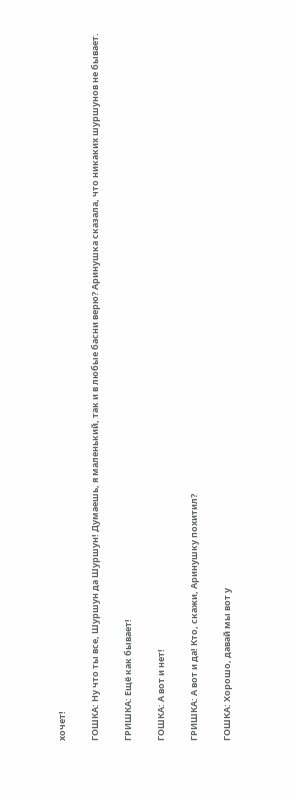хочет!

ГОШКА: Ну что ты все, Шуршун да Шуршун! Думаешь, я маленький, так и в любые басни верю? Аринушка сказала, что никаких шуршунов не бывает.

ГРИШКА: Ещё как бывает!

ГОШКА: А вот и нет!

ГРИШКА: А вот и да! Кто, скажи, Аринушку похитил?

ГОШКА: Хорошо, давай мы вот у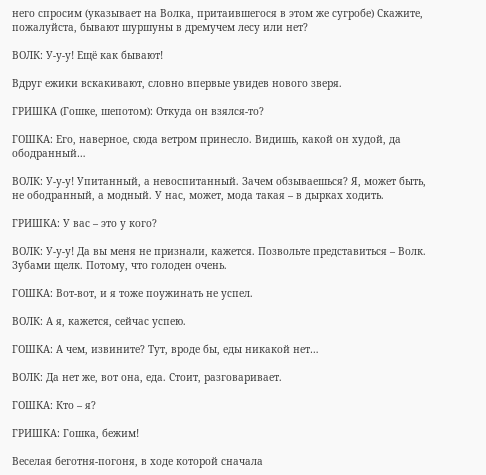него спросим (указывает на Волка, притаившегося в этом же сугробе) Скажите, пожалуйста, бывают шуршуны в дремучем лесу или нет?

ВОЛК: У-у-у! Ещё как бывают!

Вдруг ежики вскакивают, словно впервые увидев нового зверя.

ГРИШКА (Гошке, шепотом): Откуда он взялся-то?

ГОШКА: Его, наверное, сюда ветром принесло. Видишь, какой он худой, да ободранный…

ВОЛК: У-у-у! Упитанный, а невоспитанный. Зачем обзываешься? Я, может быть, не ободранный, а модный. У нас, может, мода такая – в дырках ходить.

ГРИШКА: У вас – это у кого?

ВОЛК: У-у-у! Да вы меня не признали, кажется. Позвольте представиться – Волк. Зубами щелк. Потому, что голоден очень.

ГОШКА: Вот-вот, и я тоже поужинать не успел.

ВОЛК: А я, кажется, сейчас успею.

ГОШКА: А чем, извините? Тут, вроде бы, еды никакой нет…

ВОЛК: Да нет же, вот она, еда. Стоит, разговаривает.

ГОШКА: Кто – я?

ГРИШКА: Гошка, бежим!

Веселая беготня-погоня, в ходе которой сначала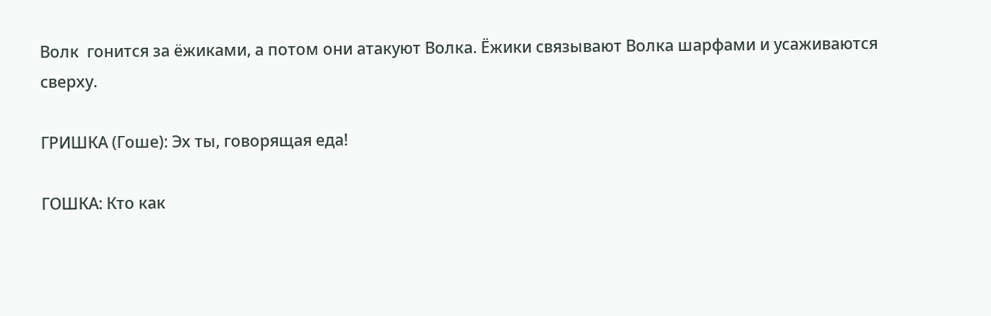Волк  гонится за ёжиками, а потом они атакуют Волка. Ёжики связывают Волка шарфами и усаживаются сверху.

ГРИШКА (Гоше): Эх ты, говорящая еда!

ГОШКА: Кто как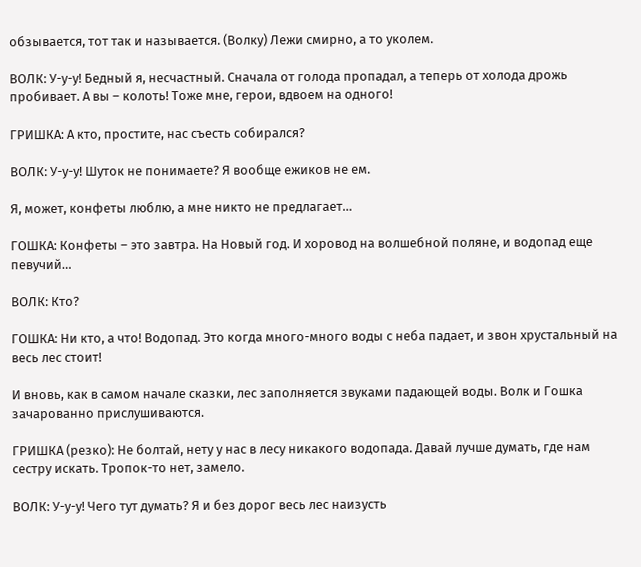обзывается, тот так и называется. (Волку) Лежи смирно, а то уколем.

ВОЛК: У-у-у! Бедный я, несчастный. Сначала от голода пропадал, а теперь от холода дрожь пробивает. А вы – колоть! Тоже мне, герои, вдвоем на одного!

ГРИШКА: А кто, простите, нас съесть собирался?

ВОЛК: У-у-у! Шуток не понимаете? Я вообще ежиков не ем.

Я, может, конфеты люблю, а мне никто не предлагает…

ГОШКА: Конфеты – это завтра. На Новый год. И хоровод на волшебной поляне, и водопад еще певучий…

ВОЛК: Кто?

ГОШКА: Ни кто, а что! Водопад. Это когда много-много воды с неба падает, и звон хрустальный на весь лес стоит!

И вновь, как в самом начале сказки, лес заполняется звуками падающей воды. Волк и Гошка зачарованно прислушиваются.

ГРИШКА (резко): Не болтай, нету у нас в лесу никакого водопада. Давай лучше думать, где нам сестру искать. Тропок-то нет, замело.

ВОЛК: У-у-у! Чего тут думать? Я и без дорог весь лес наизусть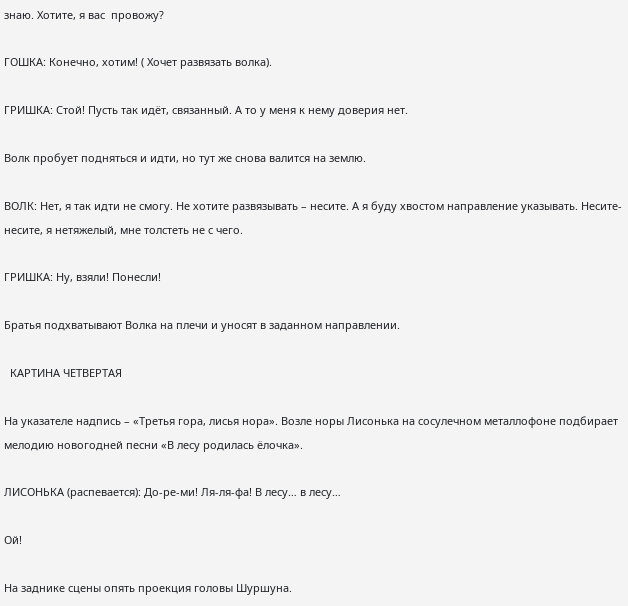знаю. Хотите, я вас  провожу?

ГОШКА: Конечно, хотим! ( Хочет развязать волка).

ГРИШКА: Стой! Пусть так идёт, связанный. А то у меня к нему доверия нет.

Волк пробует подняться и идти, но тут же снова валится на землю.

ВОЛК: Нет, я так идти не смогу. Не хотите развязывать – несите. А я буду хвостом направление указывать. Несите-несите, я нетяжелый, мне толстеть не с чего.

ГРИШКА: Ну, взяли! Понесли!

Братья подхватывают Волка на плечи и уносят в заданном направлении.

  КАРТИНА ЧЕТВЕРТАЯ

На указателе надпись – «Третья гора, лисья нора». Возле норы Лисонька на сосулечном металлофоне подбирает мелодию новогодней песни «В лесу родилась ёлочка».

ЛИСОНЬКА (распевается): До-ре-ми! Ля-ля-фа! В лесу… в лесу…

Ой!

На заднике сцены опять проекция головы Шуршуна.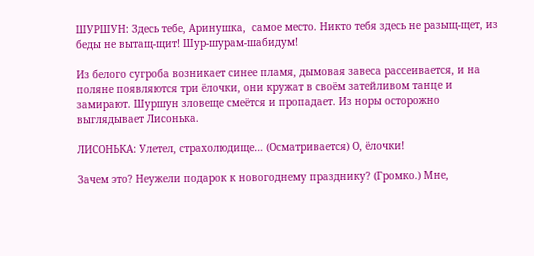ШУРШУН: Здесь тебе, Аринушка,  самое место. Никто тебя здесь не разыщ-щет, из беды не вытащ-щит! Шур-шурам-шабидум!

Из белого сугроба возникает синее пламя, дымовая завеса рассеивается, и на поляне появляются три ёлочки, они кружат в своём затейливом танце и замирают. Шуршун зловеще смеётся и пропадает. Из норы осторожно выглядывает Лисонька.

ЛИСОНЬКА: Улетел, страхолюдище… (Осматривается) О, ёлочки!

Зачем это? Неужели подарок к новогоднему празднику? (Громко.) Мне,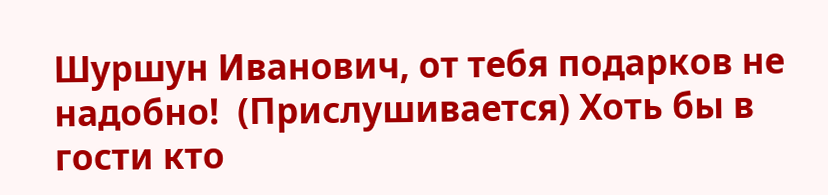Шуршун Иванович, от тебя подарков не надобно!  (Прислушивается) Хоть бы в гости кто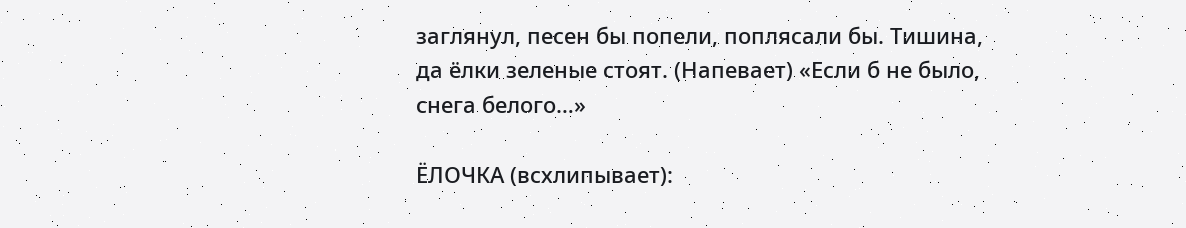заглянул, песен бы попели, поплясали бы. Тишина, да ёлки зеленые стоят. (Напевает) «Если б не было, снега белого…»

ЁЛОЧКА (всхлипывает):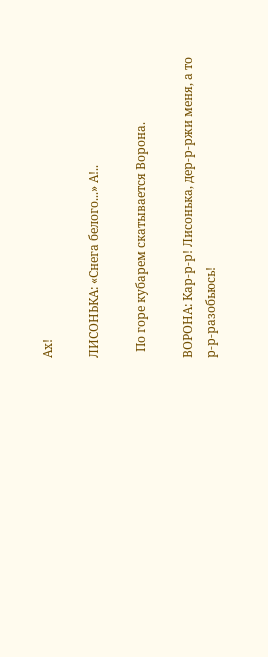Ах!

ЛИСОНЬКА: «Снега белого...» А!..

  По горе кубарем скатывается Ворона.

ВОРОНА: Кар-р-р! Лисонька, дер-р-ржи меня, а то р-р-разобьюсь!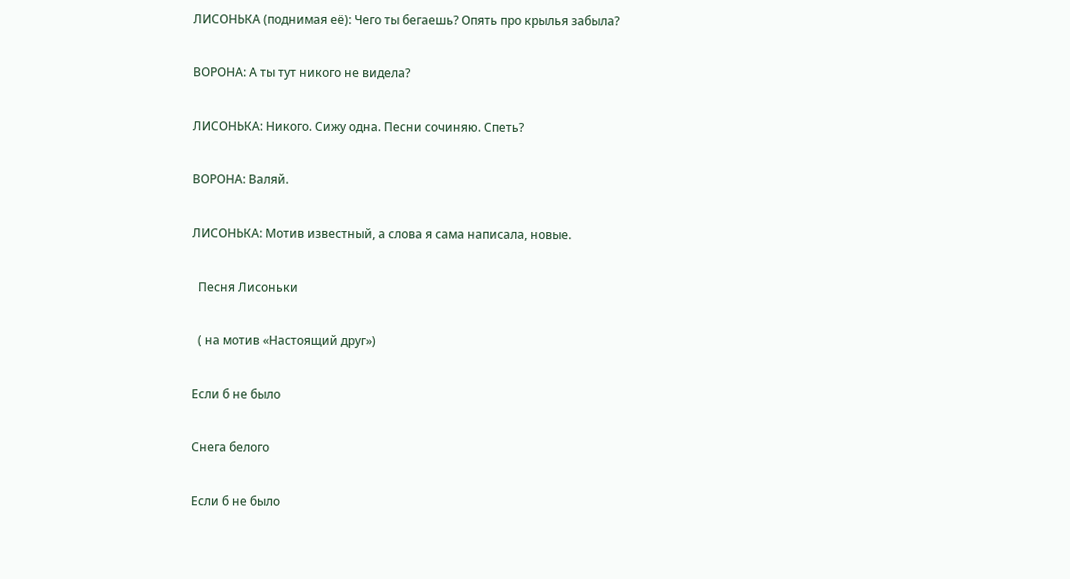ЛИСОНЬКА (поднимая её): Чего ты бегаешь? Опять про крылья забыла?

ВОРОНА: А ты тут никого не видела?

ЛИСОНЬКА: Никого. Сижу одна. Песни сочиняю. Спеть?

ВОРОНА: Валяй.

ЛИСОНЬКА: Мотив известный, а слова я сама написала, новые.

  Песня Лисоньки

  ( на мотив «Настоящий друг»)

Если б не было

Снега белого

Если б не было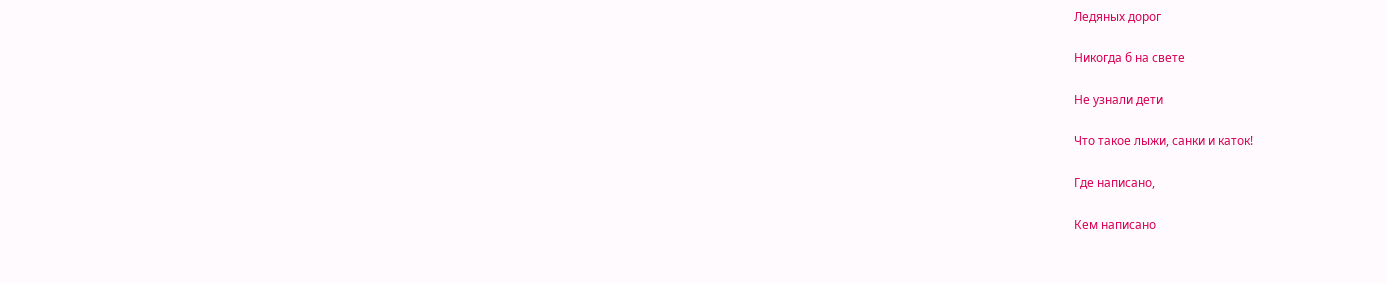Ледяных дорог

Никогда б на свете

Не узнали дети

Что такое лыжи, санки и каток!

Где написано,

Кем написано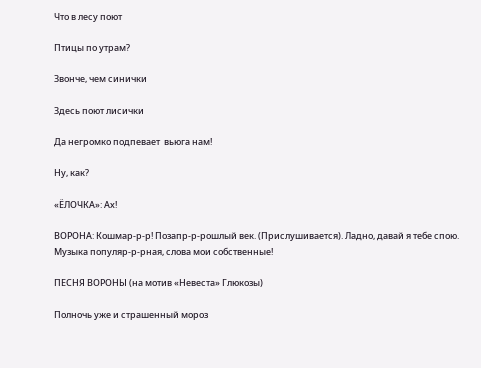Что в лесу поют

Птицы по утрам?

Звонче, чем синички

Здесь поют лисички

Да негромко подпевает  вьюга нам!

Ну, как?

«ЁЛОЧКА»: Ах!

ВОРОНА: Кошмар-р-р! Позапр-р-рошлый век. (Прислушивается). Ладно, давай я тебе спою. Музыка популяр-р-рная, слова мои собственные!

ПЕСНЯ ВОРОНЫ (на мотив «Невеста» Глюкозы)

Полночь уже и страшенный мороз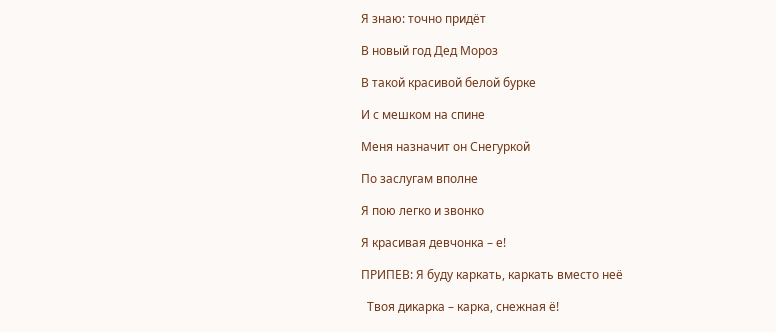Я знаю: точно придёт

В новый год Дед Мороз

В такой красивой белой бурке

И с мешком на спине

Меня назначит он Снегуркой

По заслугам вполне

Я пою легко и звонко

Я красивая девчонка – е!

ПРИПЕВ: Я буду каркать, каркать вместо неё

  Твоя дикарка – карка, снежная ё!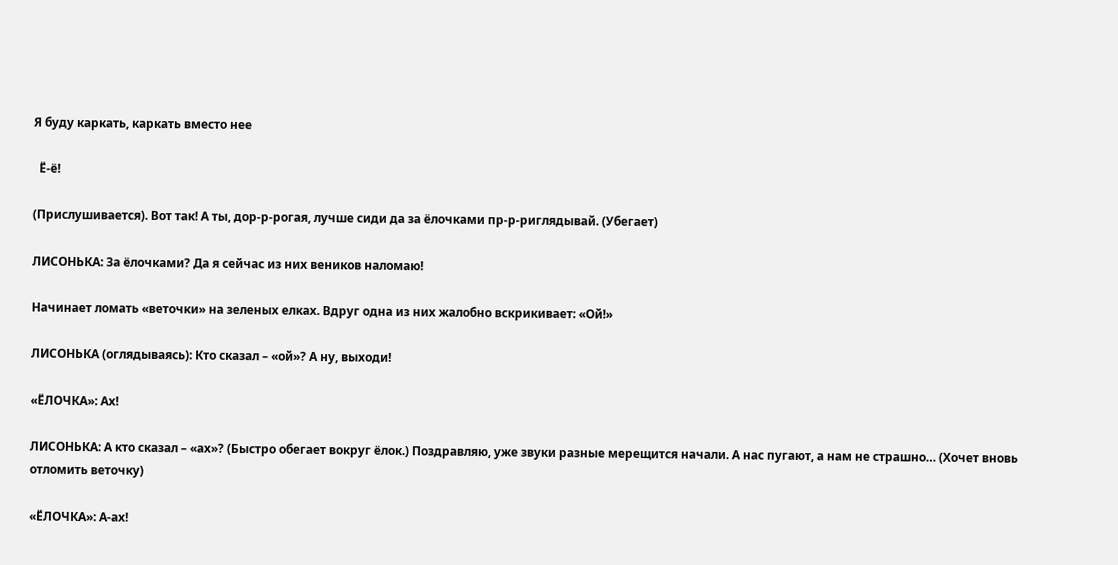Я буду каркать, каркать вместо нее

  Ё-ё!

(Прислушивается). Вот так! А ты, дор-р-рогая, лучше сиди да за ёлочками пр-р-риглядывай. (Убегает)

ЛИСОНЬКА: За ёлочками? Да я сейчас из них веников наломаю!

Начинает ломать «веточки» на зеленых елках. Вдруг одна из них жалобно вскрикивает: «Ой!»

ЛИСОНЬКА (оглядываясь): Кто сказал – «ой»? А ну, выходи!

«ЁЛОЧКА»: Ах!

ЛИСОНЬКА: А кто сказал – «ах»? (Быстро обегает вокруг ёлок.) Поздравляю, уже звуки разные мерещится начали. А нас пугают, а нам не страшно… (Хочет вновь отломить веточку)

«ЁЛОЧКА»: А-ах!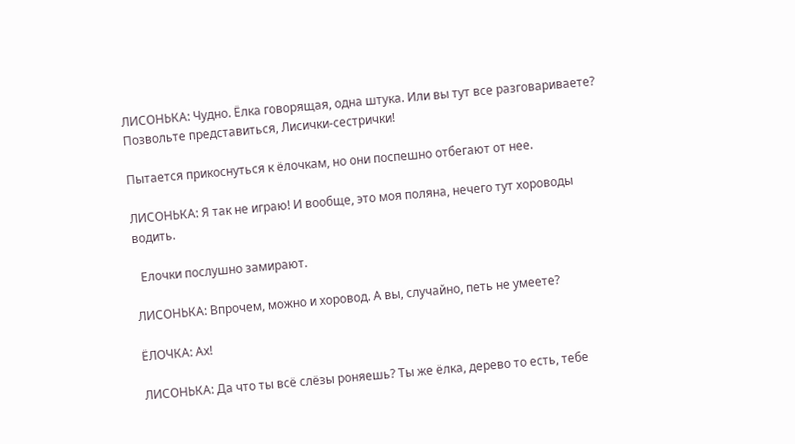ЛИСОНЬКА: Чудно. Ёлка говорящая, одна штука. Или вы тут все разговариваете? Позвольте представиться, Лисички-сестрички!

Пытается прикоснуться к ёлочкам, но они поспешно отбегают от нее.

ЛИСОНЬКА: Я так не играю! И вообще, это моя поляна, нечего тут хороводы водить.

  Елочки послушно замирают.

ЛИСОНЬКА: Впрочем, можно и хоровод. А вы, случайно, петь не умеете?

ЁЛОЧКА: Ах!

ЛИСОНЬКА: Да что ты всё слёзы роняешь? Ты же ёлка, дерево то есть, тебе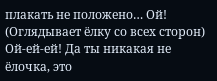плакать не положено… Ой! (Оглядывает ёлку со всех сторон) Ой-ей-ей! Да ты никакая не ёлочка, это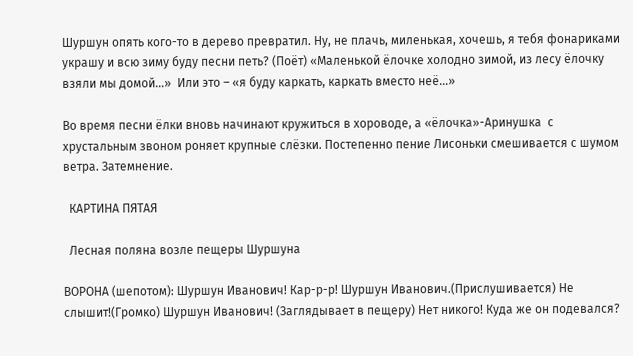Шуршун опять кого-то в дерево превратил. Ну, не плачь, миленькая, хочешь, я тебя фонариками украшу и всю зиму буду песни петь? (Поёт) «Маленькой ёлочке холодно зимой, из лесу ёлочку взяли мы домой…»  Или это – «я буду каркать, каркать вместо неё…»

Во время песни ёлки вновь начинают кружиться в хороводе, а «ёлочка»-Аринушка  с хрустальным звоном роняет крупные слёзки. Постепенно пение Лисоньки смешивается с шумом ветра. Затемнение.

  КАРТИНА ПЯТАЯ

  Лесная поляна возле пещеры Шуршуна

ВОРОНА (шепотом): Шуршун Иванович! Кар-р-р! Шуршун Иванович.(Прислушивается) Не слышит!(Громко) Шуршун Иванович! (Заглядывает в пещеру) Нет никого! Куда же он подевался?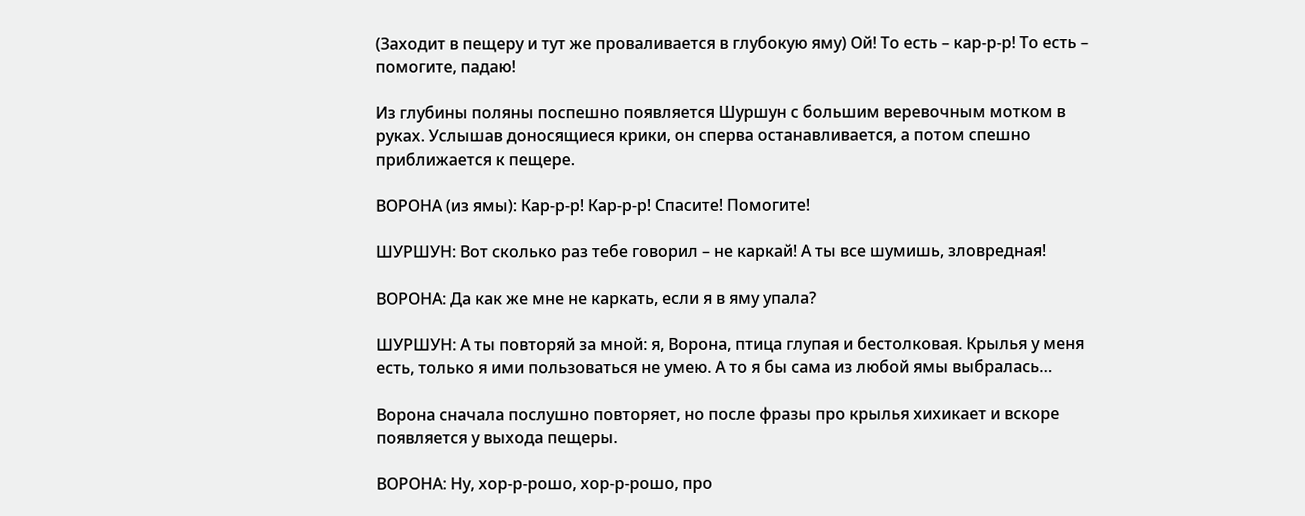(Заходит в пещеру и тут же проваливается в глубокую яму) Ой! То есть – кар-р-р! То есть – помогите, падаю!

Из глубины поляны поспешно появляется Шуршун с большим веревочным мотком в руках. Услышав доносящиеся крики, он сперва останавливается, а потом спешно приближается к пещере.

ВОРОНА (из ямы): Кар-р-р! Кар-р-р! Спасите! Помогите!

ШУРШУН: Вот сколько раз тебе говорил – не каркай! А ты все шумишь, зловредная!

ВОРОНА: Да как же мне не каркать, если я в яму упала?

ШУРШУН: А ты повторяй за мной: я, Ворона, птица глупая и бестолковая. Крылья у меня есть, только я ими пользоваться не умею. А то я бы сама из любой ямы выбралась…

Ворона сначала послушно повторяет, но после фразы про крылья хихикает и вскоре появляется у выхода пещеры.

ВОРОНА: Ну, хор-р-рошо, хор-р-рошо, про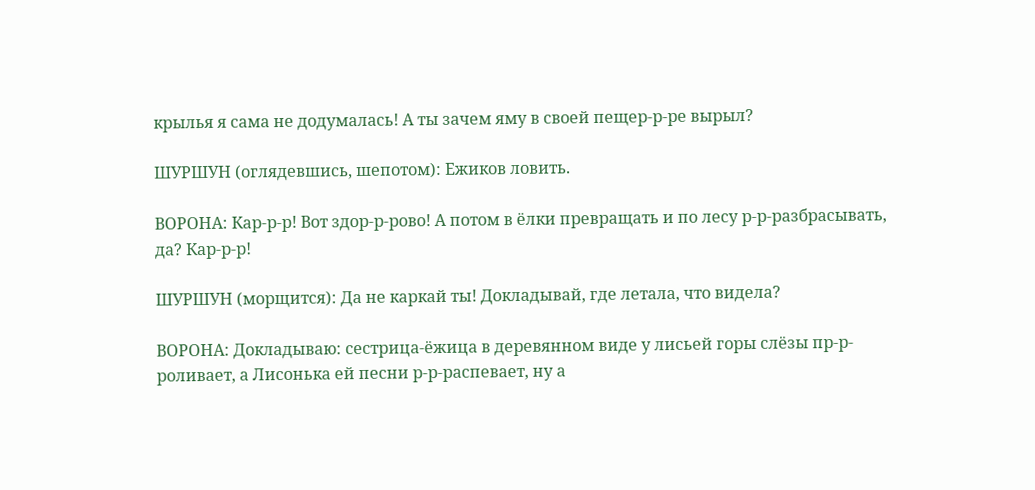крылья я сама не додумалась! А ты зачем яму в своей пещер-р-ре вырыл?

ШУРШУН (оглядевшись, шепотом): Ежиков ловить.

ВОРОНА: Кар-р-р! Вот здор-р-рово! А потом в ёлки превращать и по лесу р-р-разбрасывать, да? Кар-р-р!

ШУРШУН (морщится): Да не каркай ты! Докладывай, где летала, что видела?

ВОРОНА: Докладываю: сестрица-ёжица в деревянном виде у лисьей горы слёзы пр-р-роливает, а Лисонька ей песни р-р-распевает, ну а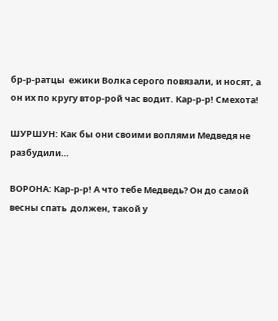бр-р-ратцы  ежики Волка серого повязали, и носят, а он их по кругу втор-рой час водит. Кар-р-р! Смехота!

ШУРШУН: Как бы они своими воплями Медведя не разбудили…

ВОРОНА: Кар-р-р! А что тебе Медведь? Он до самой весны спать  должен, такой у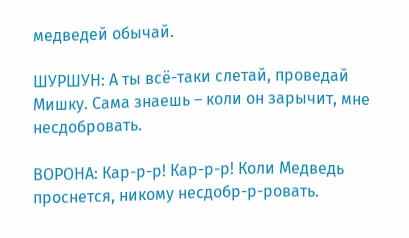медведей обычай.

ШУРШУН: А ты всё-таки слетай, проведай Мишку. Сама знаешь – коли он зарычит, мне несдобровать.

ВОРОНА: Кар-р-р! Кар-р-р! Коли Медведь проснется, никому несдобр-р-ровать.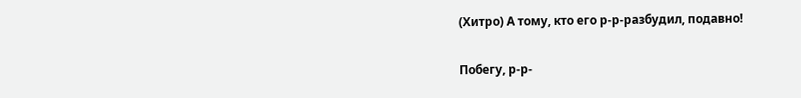(Хитро) А тому, кто его р-р-разбудил, подавно!

Побегу, р-р-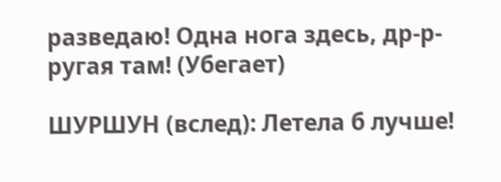разведаю! Одна нога здесь, др-р-ругая там! (Убегает)

ШУРШУН (вслед): Летела б лучше!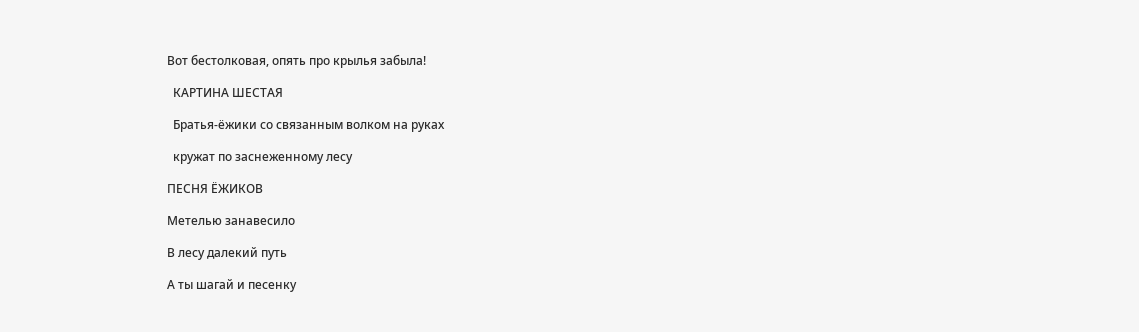Вот бестолковая, опять про крылья забыла!

  КАРТИНА ШЕСТАЯ

  Братья-ёжики со связанным волком на руках

  кружат по заснеженному лесу

ПЕСНЯ ЁЖИКОВ

Метелью занавесило

В лесу далекий путь

А ты шагай и песенку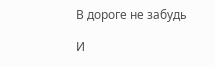В дороге не забудь

И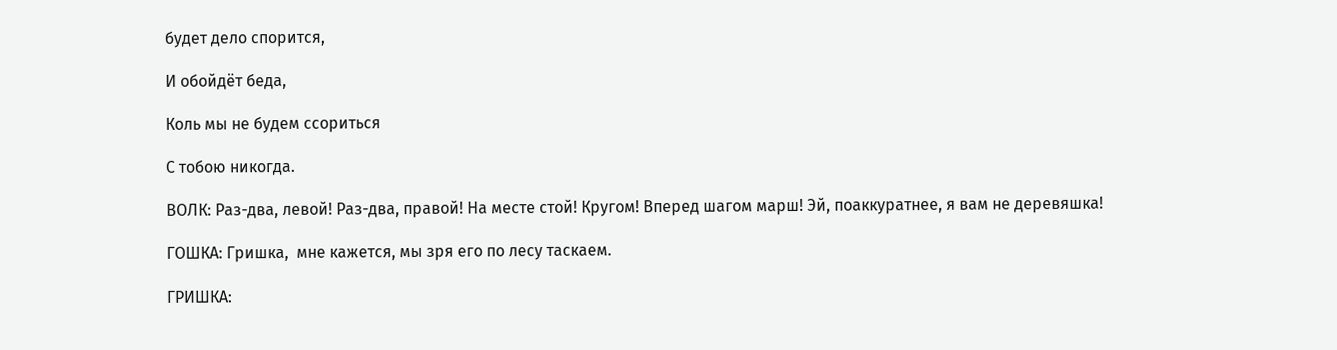будет дело спорится,

И обойдёт беда,

Коль мы не будем ссориться

С тобою никогда.

ВОЛК: Раз-два, левой! Раз-два, правой! На месте стой! Кругом! Вперед шагом марш! Эй, поаккуратнее, я вам не деревяшка!

ГОШКА: Гришка,  мне кажется, мы зря его по лесу таскаем.

ГРИШКА: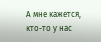А мне кажется, кто-то у нас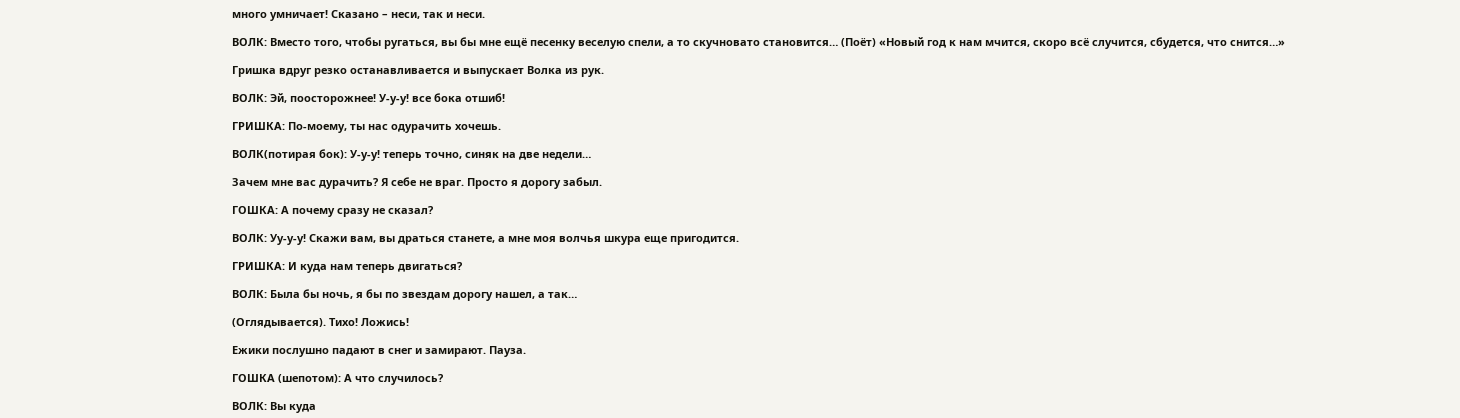много умничает! Сказано – неси, так и неси.

ВОЛК: Вместо того, чтобы ругаться, вы бы мне ещё песенку веселую спели, а то скучновато становится… (Поёт) «Новый год к нам мчится, скоро всё случится, сбудется, что снится…»

Гришка вдруг резко останавливается и выпускает Волка из рук.

ВОЛК: Эй, поосторожнее! У-у-у! все бока отшиб!

ГРИШКА: По-моему, ты нас одурачить хочешь.

ВОЛК(потирая бок): У-у-у! теперь точно, синяк на две недели…

Зачем мне вас дурачить? Я себе не враг. Просто я дорогу забыл.

ГОШКА: А почему сразу не сказал?

ВОЛК: Уу-у-у! Скажи вам, вы драться станете, а мне моя волчья шкура еще пригодится.

ГРИШКА: И куда нам теперь двигаться?

ВОЛК: Была бы ночь, я бы по звездам дорогу нашел, а так…

(Оглядывается). Тихо! Ложись!

Ежики послушно падают в снег и замирают. Пауза.

ГОШКА (шепотом): А что случилось?

ВОЛК: Вы куда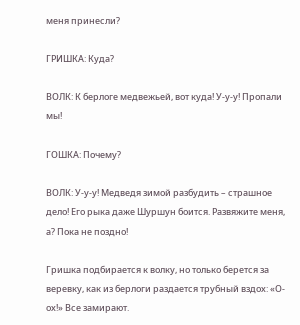меня принесли?

ГРИШКА: Куда?

ВОЛК: К берлоге медвежьей, вот куда! У-у-у! Пропали мы!

ГОШКА: Почему?

ВОЛК: У-у-у! Медведя зимой разбудить – страшное дело! Его рыка даже Шуршун боится. Развяжите меня, а? Пока не поздно!

Гришка подбирается к волку, но только берется за веревку, как из берлоги раздается трубный вздох: «О-ох!» Все замирают.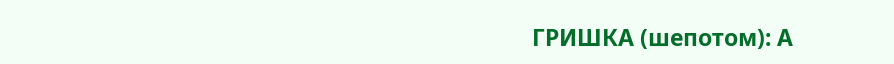ГРИШКА (шепотом): А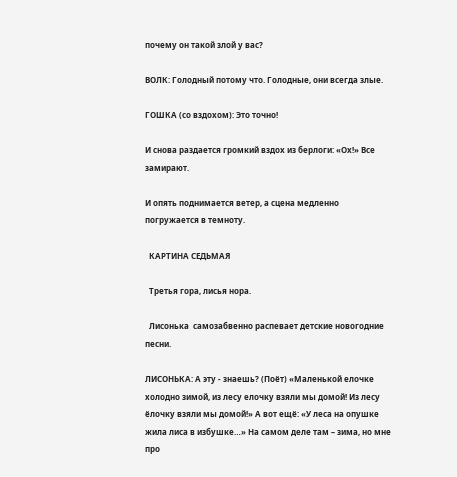почему он такой злой у вас?

ВОЛК: Голодный потому что. Голодные, они всегда злые.

ГОШКА (со вздохом): Это точно!

И снова раздается громкий вздох из берлоги: «Ох!» Все замирают.

И опять поднимается ветер, а сцена медленно погружается в темноту.

  КАРТИНА СЕДЬМАЯ

  Третья гора, лисья нора.

  Лисонька  самозабвенно распевает детские новогодние песни.

ЛИСОНЬКА: А эту - знаешь? (Поёт) «Маленькой елочке холодно зимой, из лесу елочку взяли мы домой! Из лесу ёлочку взяли мы домой!» А вот ещё: «У леса на опушке жила лиса в избушке…» На самом деле там – зима, но мне про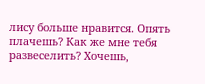лису больше нравится. Опять плачешь? Как же мне тебя развеселить? Хочешь,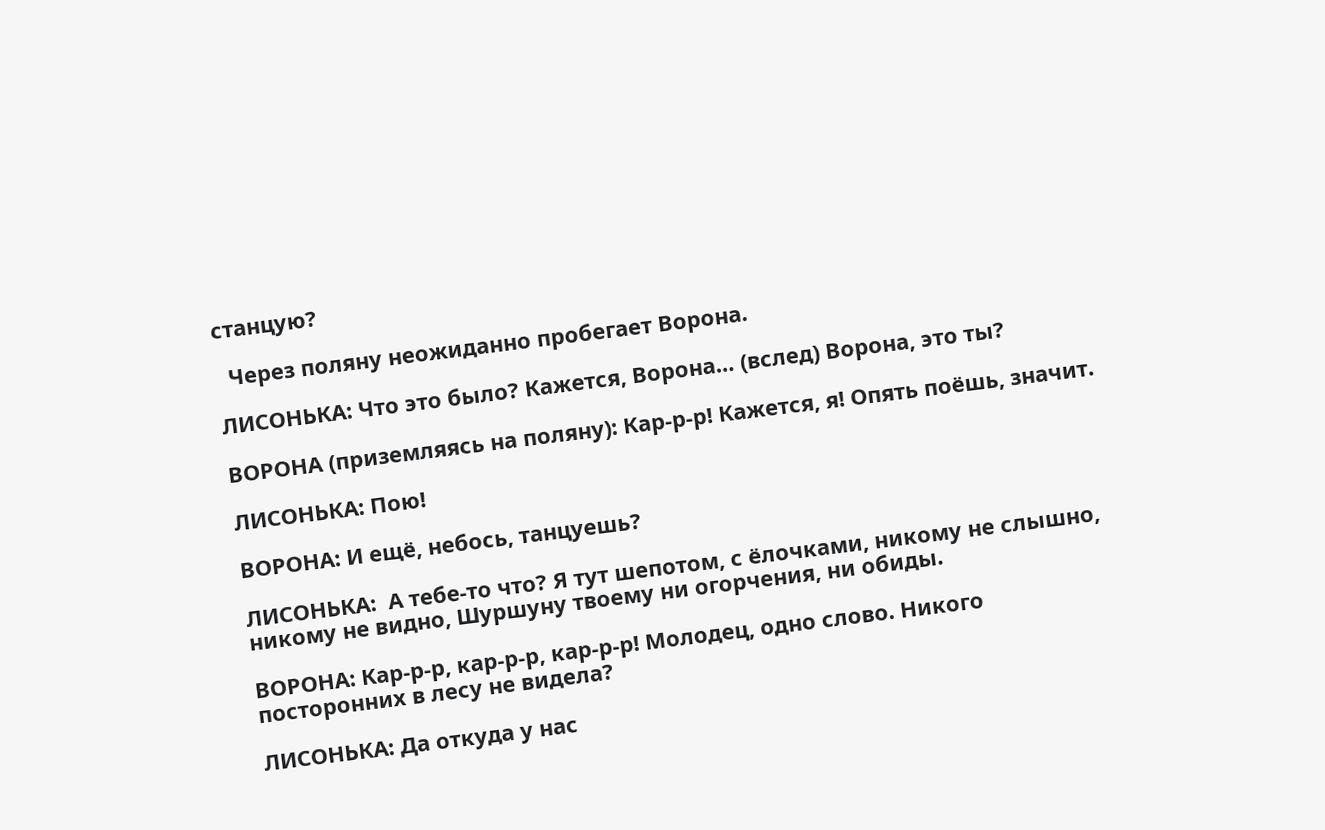станцую?

  Через поляну неожиданно пробегает Ворона.

ЛИСОНЬКА: Что это было? Кажется, Ворона… (вслед) Ворона, это ты?

ВОРОНА (приземляясь на поляну): Кар-р-р! Кажется, я! Опять поёшь, значит.

ЛИСОНЬКА: Пою!

ВОРОНА: И ещё, небось, танцуешь?

ЛИСОНЬКА:  А тебе-то что? Я тут шепотом, с ёлочками, никому не слышно, никому не видно, Шуршуну твоему ни огорчения, ни обиды.

ВОРОНА: Кар-р-р, кар-р-р, кар-р-р! Молодец, одно слово. Никого посторонних в лесу не видела?

ЛИСОНЬКА: Да откуда у нас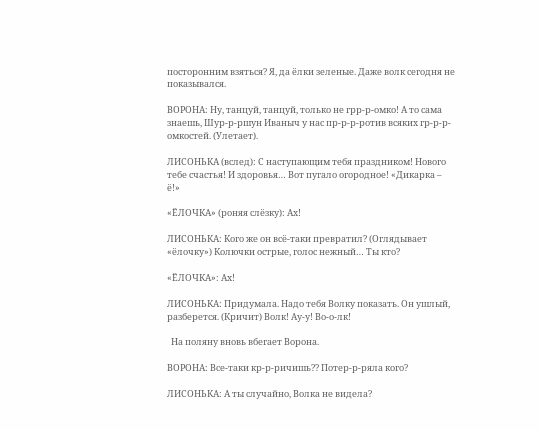посторонним взяться? Я, да ёлки зеленые. Даже волк сегодня не показывался.

ВОРОНА: Ну, танцуй, танцуй, только не грр-р-омко! А то сама знаешь, Шур-р-ршун Иваныч у нас пр-р-р-ротив всяких гр-р-р-омкостей. (Улетает).

ЛИСОНЬКА (вслед): С наступающим тебя праздником! Нового тебе счастья! И здоровья… Вот пугало огородное! «Дикарка – ё!»

«ЁЛОЧКА» (роняя слёзку): Ах!

ЛИСОНЬКА: Кого же он всё-таки превратил? (Оглядывает «ёлочку») Колючки острые, голос нежный… Ты кто?

«ЁЛОЧКА»: Ах!

ЛИСОНЬКА: Придумала. Надо тебя Волку показать. Он ушлый, разберется. (Кричит) Волк! Ау-у! Во-о-лк!

  На поляну вновь вбегает Ворона.

ВОРОНА: Все-таки кр-р-ричишь?? Потер-р-ряла кого?

ЛИСОНЬКА: А ты случайно, Волка не видела?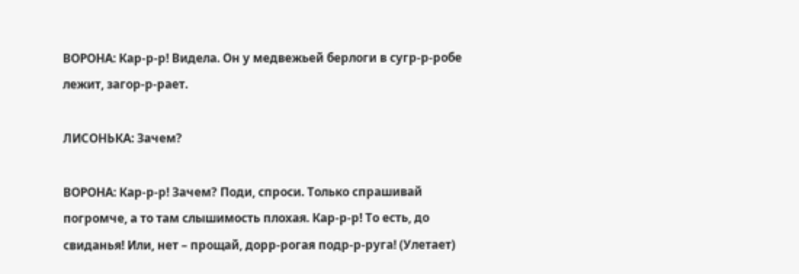ВОРОНА: Кар-р-р! Видела. Он у медвежьей берлоги в сугр-р-робе лежит, загор-р-рает.

ЛИСОНЬКА: Зачем?

ВОРОНА: Кар-р-р! Зачем? Поди, спроси. Только спрашивай погромче, а то там слышимость плохая. Кар-р-р! То есть, до свиданья! Или, нет – прощай, дорр-рогая подр-р-руга! (Улетает)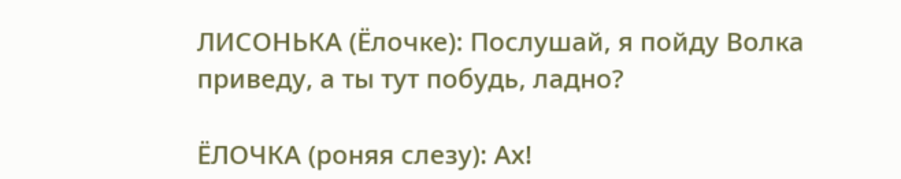ЛИСОНЬКА (Ёлочке): Послушай, я пойду Волка приведу, а ты тут побудь, ладно?

ЁЛОЧКА (роняя слезу): Ах!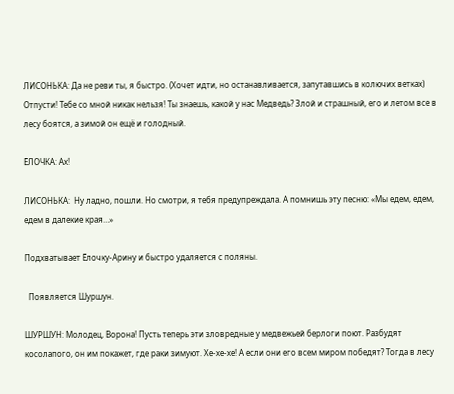ЛИСОНЬКА: Да не реви ты, я быстро. (Хочет идти, но останавливается, запутавшись в колючих ветках) Отпусти! Тебе со мной никак нельзя! Ты знаешь, какой у нас Медведь? Злой и страшный, его и летом все в лесу боятся, а зимой он ещё и голодный.

ЁЛОЧКА: Ах!

ЛИСОНЬКА:  Ну ладно, пошли. Но смотри, я тебя предупреждала. А помнишь эту песню: «Мы едем, едем, едем в далекие края…»

Подхватывает Ёлочку-Арину и быстро удаляется с поляны.

  Появляется Шуршун.

ШУРШУН: Молодец, Ворона! Пусть теперь эти зловредные у медвежьей берлоги поют. Разбудят косолапого, он им покажет, где раки зимуют. Хе-хе-хе! А если они его всем миром победят? Тогда в лесу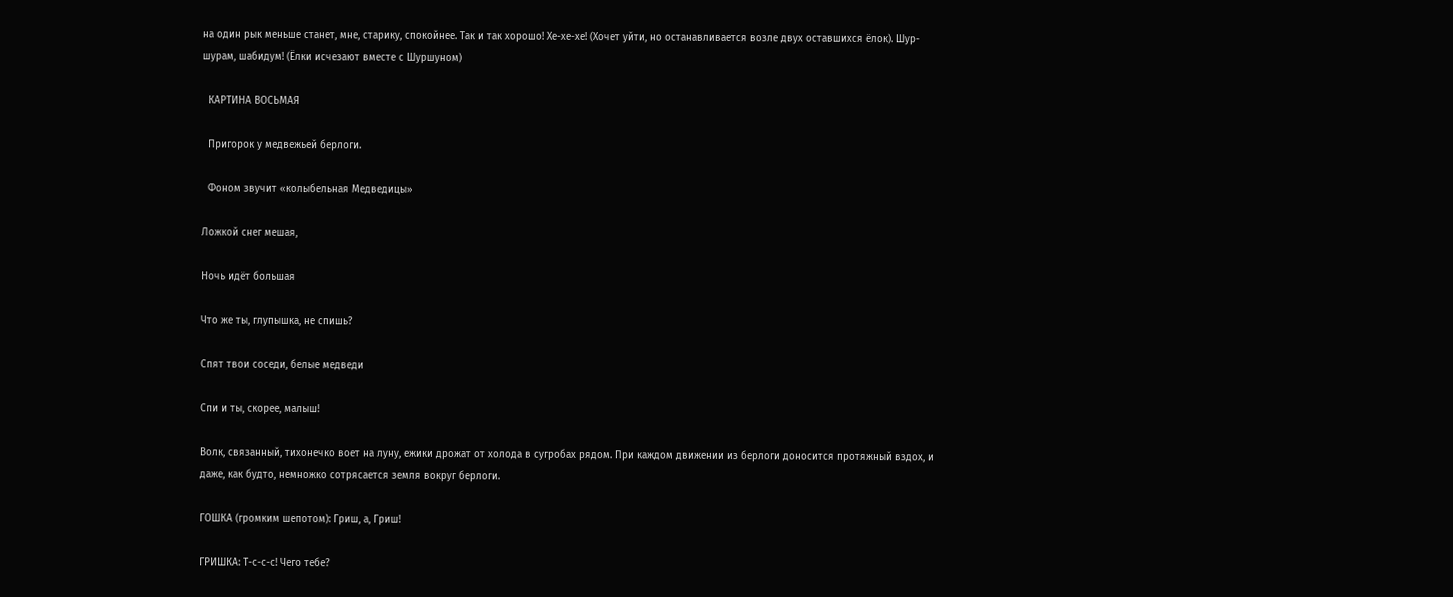на один рык меньше станет, мне, старику, спокойнее. Так и так хорошо! Хе-хе-хе! (Хочет уйти, но останавливается возле двух оставшихся ёлок). Шур-шурам, шабидум! (Ёлки исчезают вместе с Шуршуном)

  КАРТИНА ВОСЬМАЯ

  Пригорок у медвежьей берлоги.

  Фоном звучит «колыбельная Медведицы»

Ложкой снег мешая,

Ночь идёт большая

Что же ты, глупышка, не спишь?

Спят твои соседи, белые медведи

Спи и ты, скорее, малыш!

Волк, связанный, тихонечко воет на луну, ежики дрожат от холода в сугробах рядом. При каждом движении из берлоги доносится протяжный вздох, и даже, как будто, немножко сотрясается земля вокруг берлоги.

ГОШКА (громким шепотом): Гриш, а, Гриш!

ГРИШКА: Т-с-с-с! Чего тебе?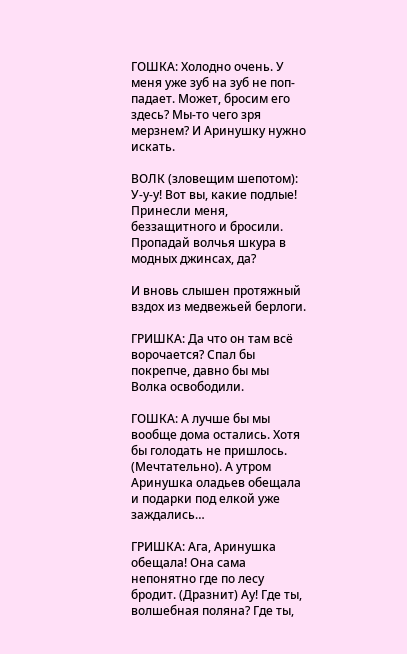ГОШКА: Холодно очень. У меня уже зуб на зуб не поп-падает. Может, бросим его здесь? Мы-то чего зря мерзнем? И Аринушку нужно искать.

ВОЛК (зловещим шепотом): У-у-у! Вот вы, какие подлые! Принесли меня, беззащитного и бросили. Пропадай волчья шкура в модных джинсах, да?

И вновь слышен протяжный вздох из медвежьей берлоги.

ГРИШКА: Да что он там всё ворочается? Спал бы покрепче, давно бы мы Волка освободили.

ГОШКА: А лучше бы мы вообще дома остались. Хотя бы голодать не пришлось. (Мечтательно). А утром Аринушка оладьев обещала и подарки под елкой уже заждались…

ГРИШКА: Ага, Аринушка обещала! Она сама непонятно где по лесу бродит. (Дразнит) Ау! Где ты, волшебная поляна? Где ты,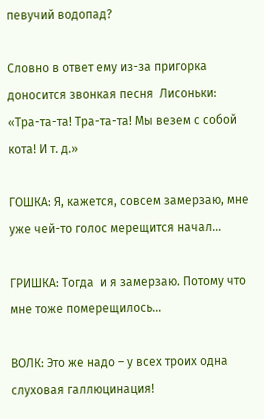певучий водопад?

Словно в ответ ему из-за пригорка доносится звонкая песня  Лисоньки: «Тра-та-та! Тра-та-та! Мы везем с собой кота! И т. д.»

ГОШКА: Я, кажется, совсем замерзаю, мне уже чей-то голос мерещится начал…

ГРИШКА: Тогда  и я замерзаю. Потому что мне тоже померещилось…

ВОЛК: Это же надо – у всех троих одна слуховая галлюцинация!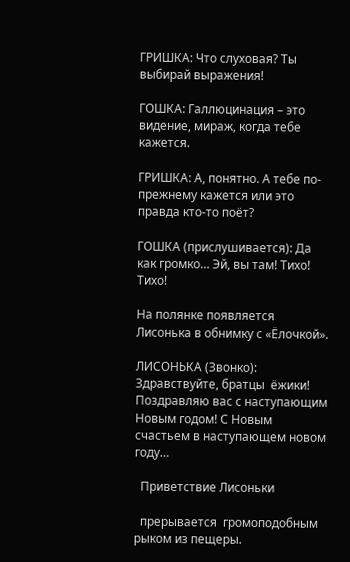ГРИШКА: Что слуховая? Ты выбирай выражения!

ГОШКА: Галлюцинация – это видение, мираж, когда тебе кажется.

ГРИШКА: А, понятно. А тебе по-прежнему кажется или это правда кто-то поёт?

ГОШКА (прислушивается): Да как громко… Эй, вы там! Тихо! Тихо!

На полянке появляется Лисонька в обнимку с «Ёлочкой».

ЛИСОНЬКА (Звонко): Здравствуйте, братцы  ёжики! Поздравляю вас с наступающим Новым годом! С Новым счастьем в наступающем новом году…

  Приветствие Лисоньки

  прерывается  громоподобным рыком из пещеры.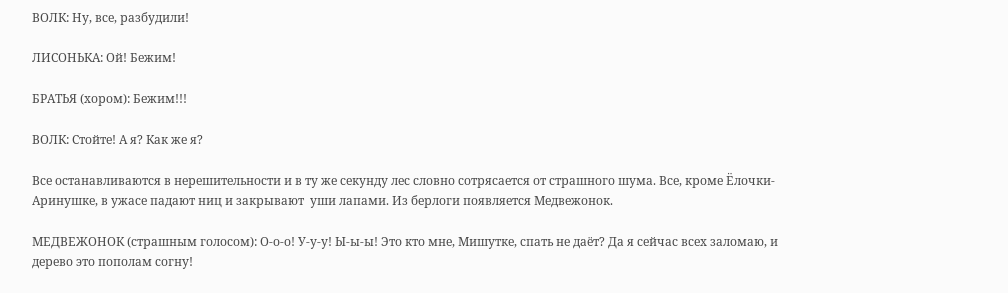ВОЛК: Ну, все, разбудили!

ЛИСОНЬКА: Ой! Бежим!

БРАТЬЯ (хором): Бежим!!!

ВОЛК: Стойте! А я? Как же я?

Все останавливаются в нерешительности и в ту же секунду лес словно сотрясается от страшного шума. Все, кроме Ёлочки-Аринушке, в ужасе падают ниц и закрывают  уши лапами. Из берлоги появляется Медвежонок.

МЕДВЕЖОНОК (страшным голосом): О-о-о! У-у-у! Ы-ы-ы! Это кто мне, Мишутке, спать не даёт? Да я сейчас всех заломаю, и дерево это пополам согну!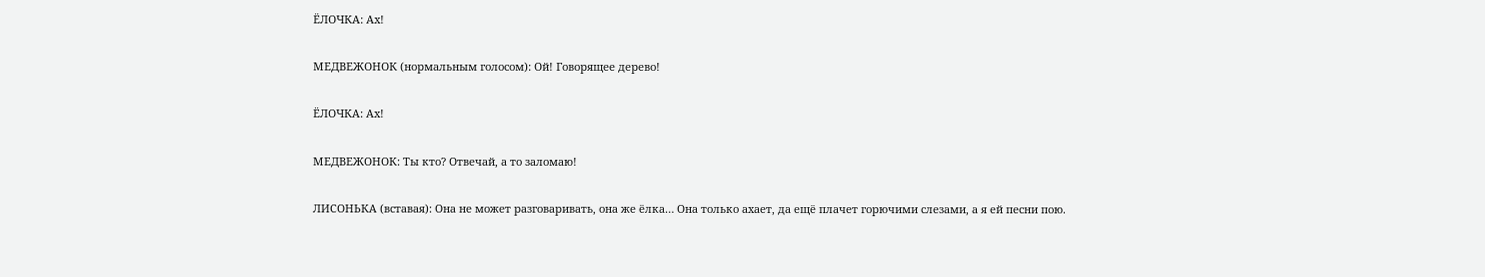ЁЛОЧКА: Ах!

МЕДВЕЖОНОК (нормальным голосом): Ой! Говорящее дерево!

ЁЛОЧКА: Ах!

МЕДВЕЖОНОК: Ты кто? Отвечай, а то заломаю!

ЛИСОНЬКА (вставая): Она не может разговаривать, она же ёлка… Она только ахает, да ещё плачет горючими слезами, а я ей песни пою.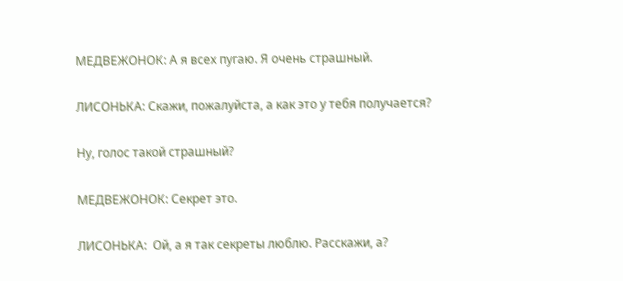МЕДВЕЖОНОК: А я всех пугаю. Я очень страшный.

ЛИСОНЬКА: Скажи, пожалуйста, а как это у тебя получается?

Ну, голос такой страшный?

МЕДВЕЖОНОК: Секрет это.

ЛИСОНЬКА:  Ой, а я так секреты люблю. Расскажи, а?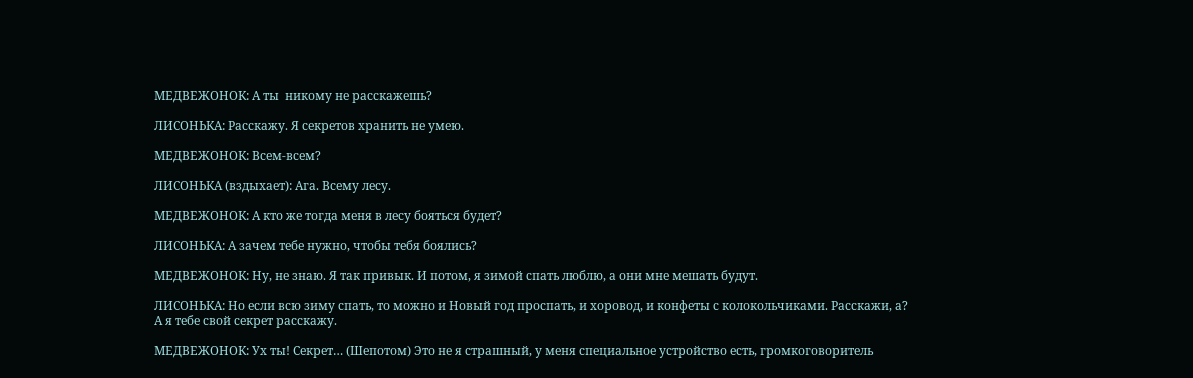МЕДВЕЖОНОК: А ты  никому не расскажешь?

ЛИСОНЬКА: Расскажу. Я секретов хранить не умею.

МЕДВЕЖОНОК: Всем-всем?

ЛИСОНЬКА (вздыхает): Ага. Всему лесу.

МЕДВЕЖОНОК: А кто же тогда меня в лесу бояться будет?

ЛИСОНЬКА: А зачем тебе нужно, чтобы тебя боялись?

МЕДВЕЖОНОК: Ну, не знаю. Я так привык. И потом, я зимой спать люблю, а они мне мешать будут.

ЛИСОНЬКА: Но если всю зиму спать, то можно и Новый год проспать, и хоровод, и конфеты с колокольчиками. Расскажи, а? А я тебе свой секрет расскажу.

МЕДВЕЖОНОК: Ух ты! Секрет… (Шепотом) Это не я страшный, у меня специальное устройство есть, громкоговоритель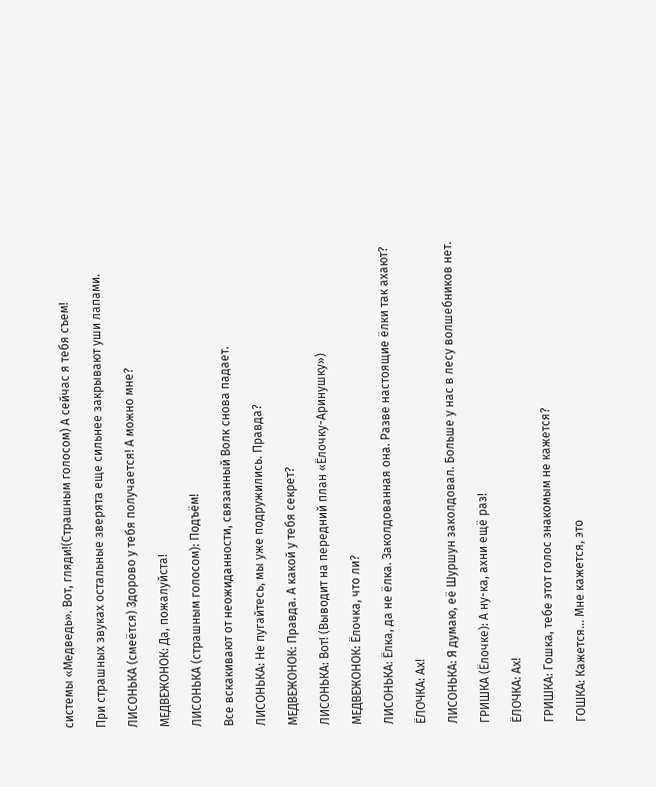системы «Медведь». Вот, гляди!(Страшным голосом) А сейчас я тебя съем!

При страшных звуках остальные зверята еще сильнее закрывают уши лапами.

ЛИСОНЬКА (смеётся) Здорово у тебя получается! А можно мне?

МЕДВЕЖОНОК: Да, пожалуйста!

ЛИСОНЬКА (страшным голосом): Подъём!

Все вскакивают от неожиданности, связанный Волк снова падает.

ЛИСОНЬКА: Не пугайтесь, мы уже подружились. Правда?

МЕДВЕЖОНОК: Правда. А какой у тебя секрет?

ЛИСОНЬКА: Вот! (Выводит на передний план «Ёлочку-Аринушку»)

МЕДВЕЖОНОК: Ёлочка, что ли?

ЛИСОНЬКА: Ёлка, да не ёлка. Заколдованная она. Разве настоящие ёлки так ахают?

ЁЛОЧКА: Ах!

ЛИСОНЬКА: Я думаю, её Шуршун заколдовал. Больше у нас в лесу волшебников нет.

ГРИШКА (Ёлочке): А ну-ка, ахни ещё раз!

ЁЛОЧКА: Ах!

ГРИШКА: Гошка, тебе этот голос знакомым не кажется?

ГОШКА: Кажется… Мне кажется, это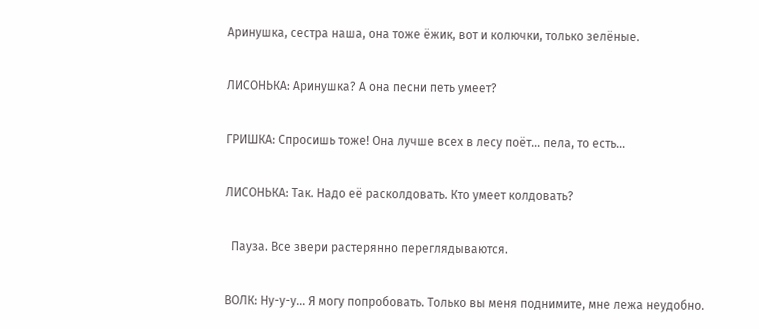Аринушка, сестра наша, она тоже ёжик, вот и колючки, только зелёные.

ЛИСОНЬКА: Аринушка? А она песни петь умеет?

ГРИШКА: Спросишь тоже! Она лучше всех в лесу поёт… пела, то есть…

ЛИСОНЬКА: Так. Надо её расколдовать. Кто умеет колдовать?

  Пауза. Все звери растерянно переглядываются.

ВОЛК: Ну-у-у… Я могу попробовать. Только вы меня поднимите, мне лежа неудобно.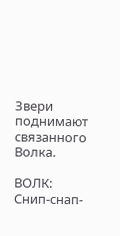Звери поднимают связанного Волка.

ВОЛК: Снип-снап-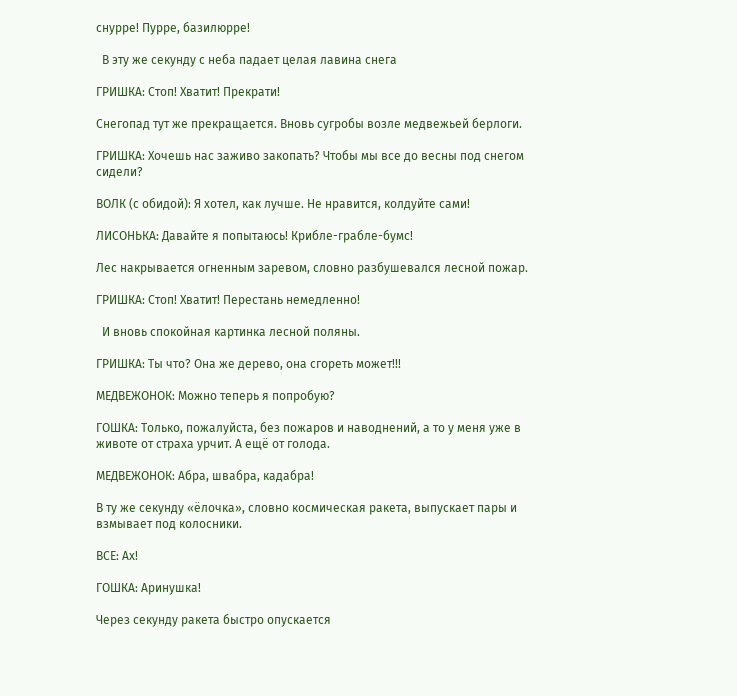снурре! Пурре, базилюрре!

  В эту же секунду с неба падает целая лавина снега

ГРИШКА: Стоп! Хватит! Прекрати!

Снегопад тут же прекращается. Вновь сугробы возле медвежьей берлоги.

ГРИШКА: Хочешь нас заживо закопать? Чтобы мы все до весны под снегом сидели?

ВОЛК (с обидой): Я хотел, как лучше. Не нравится, колдуйте сами!

ЛИСОНЬКА: Давайте я попытаюсь! Крибле-грабле-бумс!

Лес накрывается огненным заревом, словно разбушевался лесной пожар.

ГРИШКА: Стоп! Хватит! Перестань немедленно!

  И вновь спокойная картинка лесной поляны.

ГРИШКА: Ты что? Она же дерево, она сгореть может!!!

МЕДВЕЖОНОК: Можно теперь я попробую?

ГОШКА: Только, пожалуйста, без пожаров и наводнений, а то у меня уже в животе от страха урчит. А ещё от голода.

МЕДВЕЖОНОК: Абра, швабра, кадабра!

В ту же секунду «ёлочка», словно космическая ракета, выпускает пары и  взмывает под колосники.

ВСЕ: Ах!

ГОШКА: Аринушка!

Через секунду ракета быстро опускается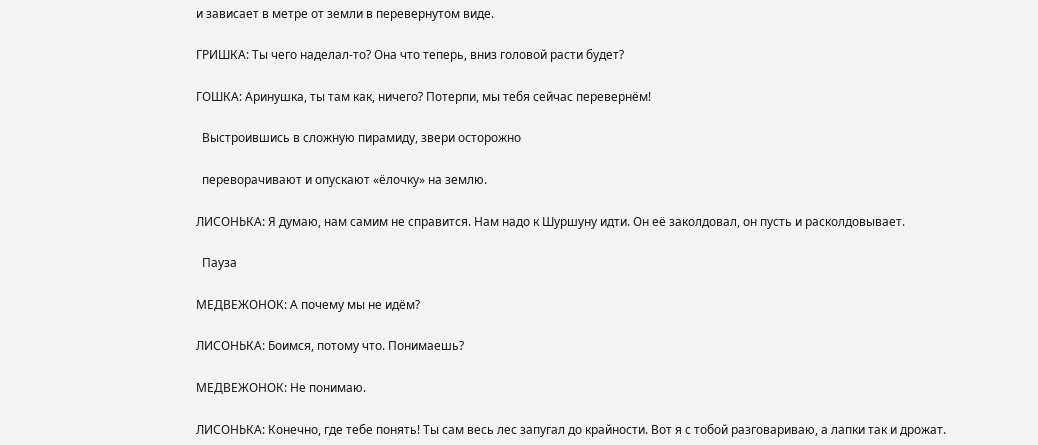и зависает в метре от земли в перевернутом виде.

ГРИШКА: Ты чего наделал-то? Она что теперь, вниз головой расти будет?

ГОШКА: Аринушка, ты там как, ничего? Потерпи, мы тебя сейчас перевернём!

  Выстроившись в сложную пирамиду, звери осторожно

  переворачивают и опускают «ёлочку» на землю.

ЛИСОНЬКА: Я думаю, нам самим не справится. Нам надо к Шуршуну идти. Он её заколдовал, он пусть и расколдовывает.

  Пауза

МЕДВЕЖОНОК: А почему мы не идём?

ЛИСОНЬКА: Боимся, потому что. Понимаешь?

МЕДВЕЖОНОК: Не понимаю.

ЛИСОНЬКА: Конечно, где тебе понять! Ты сам весь лес запугал до крайности. Вот я с тобой разговариваю, а лапки так и дрожат.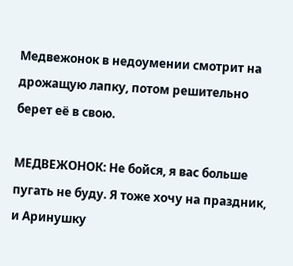Медвежонок в недоумении смотрит на дрожащую лапку, потом решительно берет её в свою.

МЕДВЕЖОНОК: Не бойся, я вас больше пугать не буду. Я тоже хочу на праздник, и Аринушку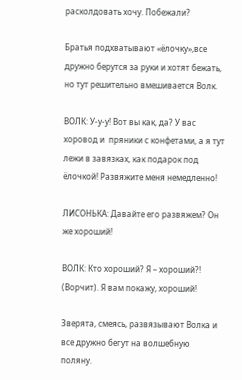расколдовать хочу. Побежали?

Братья подхватывают «ёлочку»,все дружно берутся за руки и хотят бежать, но тут решительно вмешивается Волк.

ВОЛК: У-у-у! Вот вы как, да? У вас хоровод и  пряники с конфетами, а я тут лежи в завязках, как подарок под ёлочкой! Развяжите меня немедленно!

ЛИСОНЬКА: Давайте его развяжем? Он  же хороший!

ВОЛК: Кто хороший? Я – хороший?! (Ворчит). Я вам покажу, хороший!

Зверята, смеясь, развязывают Волка и все дружно бегут на волшебную поляну.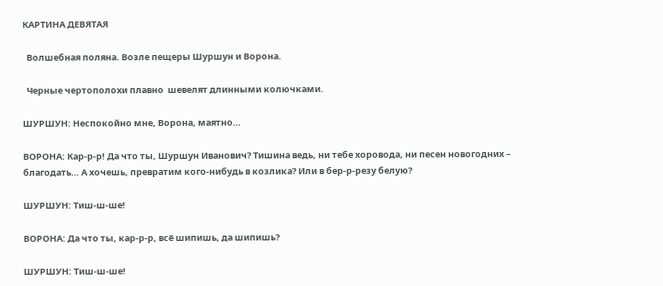КАРТИНА ДЕВЯТАЯ

  Волшебная поляна. Возле пещеры Шуршун и Ворона.

  Черные чертополохи плавно  шевелят длинными колючками.

ШУРШУН: Неспокойно мне, Ворона, маятно…

ВОРОНА: Кар-р-р! Да что ты, Шуршун Иванович? Тишина ведь, ни тебе хоровода, ни песен новогодних – благодать… А хочешь, превратим кого-нибудь в козлика? Или в бер-р-резу белую?

ШУРШУН: Тиш-ш-ше!

ВОРОНА: Да что ты, кар-р-р, всё шипишь, да шипишь?

ШУРШУН: Тиш-ш-ше!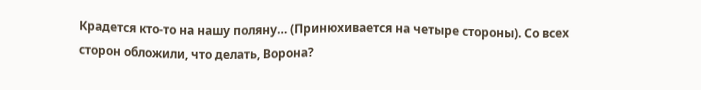Крадется кто-то на нашу поляну… (Принюхивается на четыре стороны). Со всех сторон обложили, что делать, Ворона?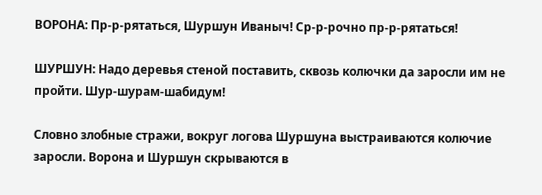ВОРОНА: Пр-р-рятаться, Шуршун Иваныч! Ср-р-рочно пр-р-рятаться!

ШУРШУН: Надо деревья стеной поставить, сквозь колючки да заросли им не пройти. Шур-шурам-шабидум!

Словно злобные стражи, вокруг логова Шуршуна выстраиваются колючие заросли. Ворона и Шуршун скрываются в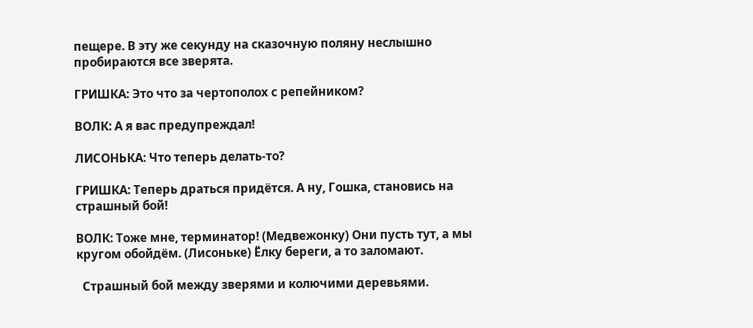пещере. В эту же секунду на сказочную поляну неслышно пробираются все зверята.

ГРИШКА: Это что за чертополох с репейником?

ВОЛК: А я вас предупреждал!

ЛИСОНЬКА: Что теперь делать-то?

ГРИШКА: Теперь драться придётся. А ну, Гошка, становись на страшный бой!

ВОЛК: Тоже мне, терминатор! (Медвежонку) Они пусть тут, а мы кругом обойдём. (Лисоньке) Ёлку береги, а то заломают.

  Страшный бой между зверями и колючими деревьями.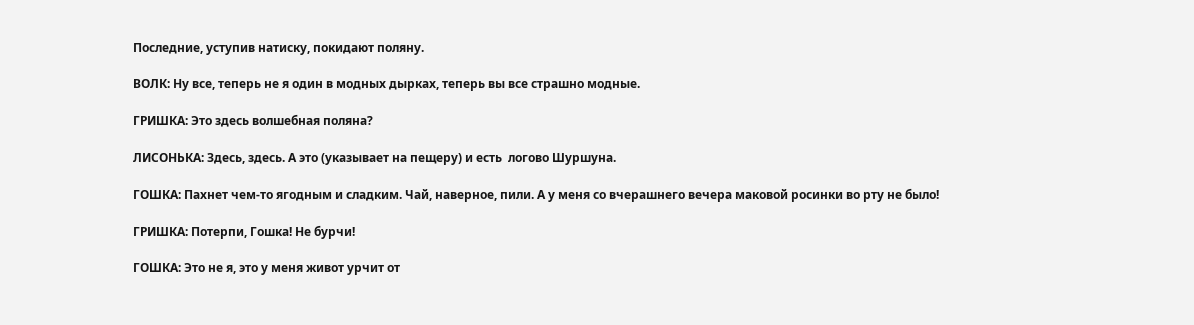Последние, уступив натиску, покидают поляну.

ВОЛК: Ну все, теперь не я один в модных дырках, теперь вы все страшно модные.

ГРИШКА: Это здесь волшебная поляна?

ЛИСОНЬКА: Здесь, здесь. А это (указывает на пещеру) и есть  логово Шуршуна.

ГОШКА: Пахнет чем-то ягодным и сладким. Чай, наверное, пили. А у меня со вчерашнего вечера маковой росинки во рту не было!

ГРИШКА: Потерпи, Гошка! Не бурчи!

ГОШКА: Это не я, это у меня живот урчит от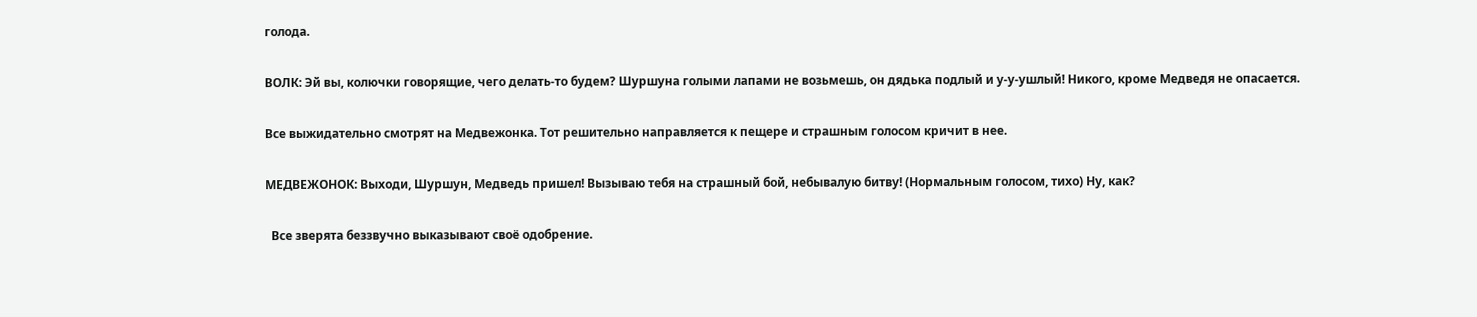голода.

ВОЛК: Эй вы, колючки говорящие, чего делать-то будем? Шуршуна голыми лапами не возьмешь, он дядька подлый и у-у-ушлый! Никого, кроме Медведя не опасается.

Все выжидательно смотрят на Медвежонка. Тот решительно направляется к пещере и страшным голосом кричит в нее.

МЕДВЕЖОНОК: Выходи, Шуршун, Медведь пришел! Вызываю тебя на страшный бой, небывалую битву! (Нормальным голосом, тихо) Ну, как?

  Все зверята беззвучно выказывают своё одобрение.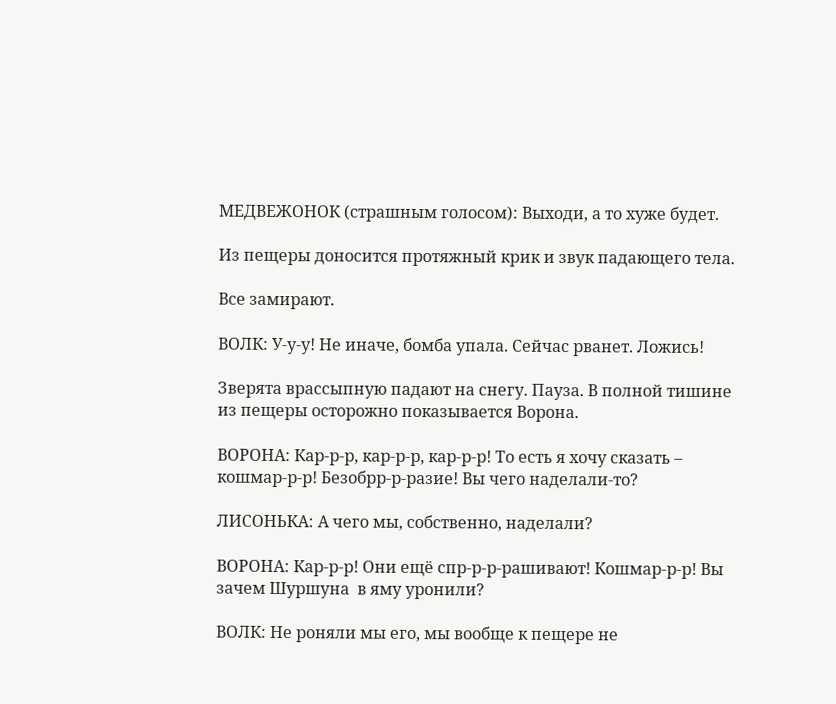МЕДВЕЖОНОК (страшным голосом): Выходи, а то хуже будет.

Из пещеры доносится протяжный крик и звук падающего тела.

Все замирают.

ВОЛК: У-у-у! Не иначе, бомба упала. Сейчас рванет. Ложись!

Зверята врассыпную падают на снегу. Пауза. В полной тишине из пещеры осторожно показывается Ворона.

ВОРОНА: Кар-р-р, кар-р-р, кар-р-р! То есть я хочу сказать – кошмар-р-р! Безобрр-р-разие! Вы чего наделали-то?

ЛИСОНЬКА: А чего мы, собственно, наделали?

ВОРОНА: Кар-р-р! Они ещё спр-р-р-рашивают! Кошмар-р-р! Вы зачем Шуршуна  в яму уронили?

ВОЛК: Не роняли мы его, мы вообще к пещере не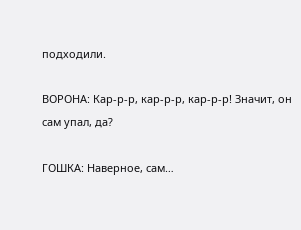подходили.

ВОРОНА: Кар-р-р, кар-р-р, кар-р-р! Значит, он сам упал, да?

ГОШКА: Наверное, сам…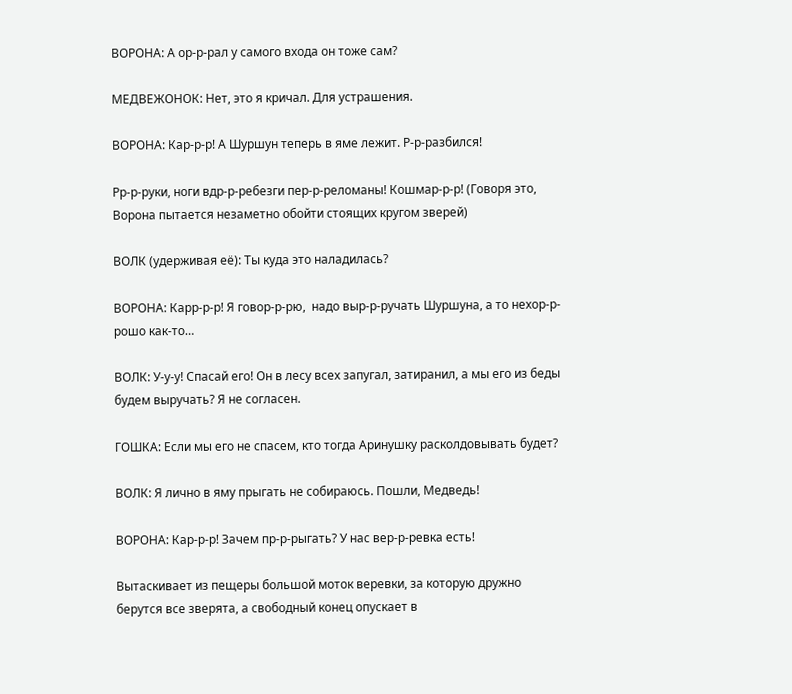ВОРОНА: А ор-р-рал у самого входа он тоже сам?

МЕДВЕЖОНОК: Нет, это я кричал. Для устрашения.

ВОРОНА: Кар-р-р! А Шуршун теперь в яме лежит. Р-р-разбился!

Рр-р-руки, ноги вдр-р-ребезги пер-р-реломаны! Кошмар-р-р! (Говоря это, Ворона пытается незаметно обойти стоящих кругом зверей)

ВОЛК (удерживая её): Ты куда это наладилась?

ВОРОНА: Карр-р-р! Я говор-р-рю,  надо выр-р-ручать Шуршуна, а то нехор-р-рошо как-то…

ВОЛК: У-у-у! Спасай его! Он в лесу всех запугал, затиранил, а мы его из беды будем выручать? Я не согласен.

ГОШКА: Если мы его не спасем, кто тогда Аринушку расколдовывать будет?

ВОЛК: Я лично в яму прыгать не собираюсь. Пошли, Медведь!

ВОРОНА: Кар-р-р! Зачем пр-р-рыгать? У нас вер-р-ревка есть!

Вытаскивает из пещеры большой моток веревки, за которую дружно берутся все зверята, а свободный конец опускает в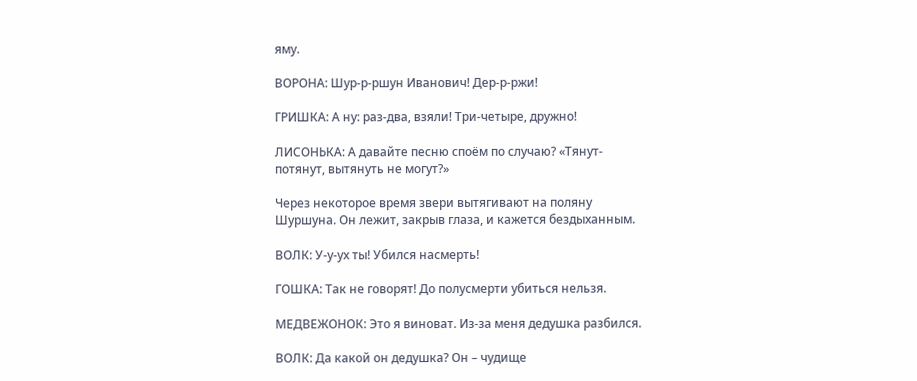яму.

ВОРОНА: Шур-р-ршун Иванович! Дер-р-ржи!

ГРИШКА: А ну: раз-два, взяли! Три-четыре, дружно!

ЛИСОНЬКА: А давайте песню споём по случаю? «Тянут-потянут, вытянуть не могут?»

Через некоторое время звери вытягивают на поляну Шуршуна. Он лежит, закрыв глаза, и кажется бездыханным.

ВОЛК: У-у-ух ты! Убился насмерть!

ГОШКА: Так не говорят! До полусмерти убиться нельзя.

МЕДВЕЖОНОК: Это я виноват. Из-за меня дедушка разбился.

ВОЛК: Да какой он дедушка? Он – чудище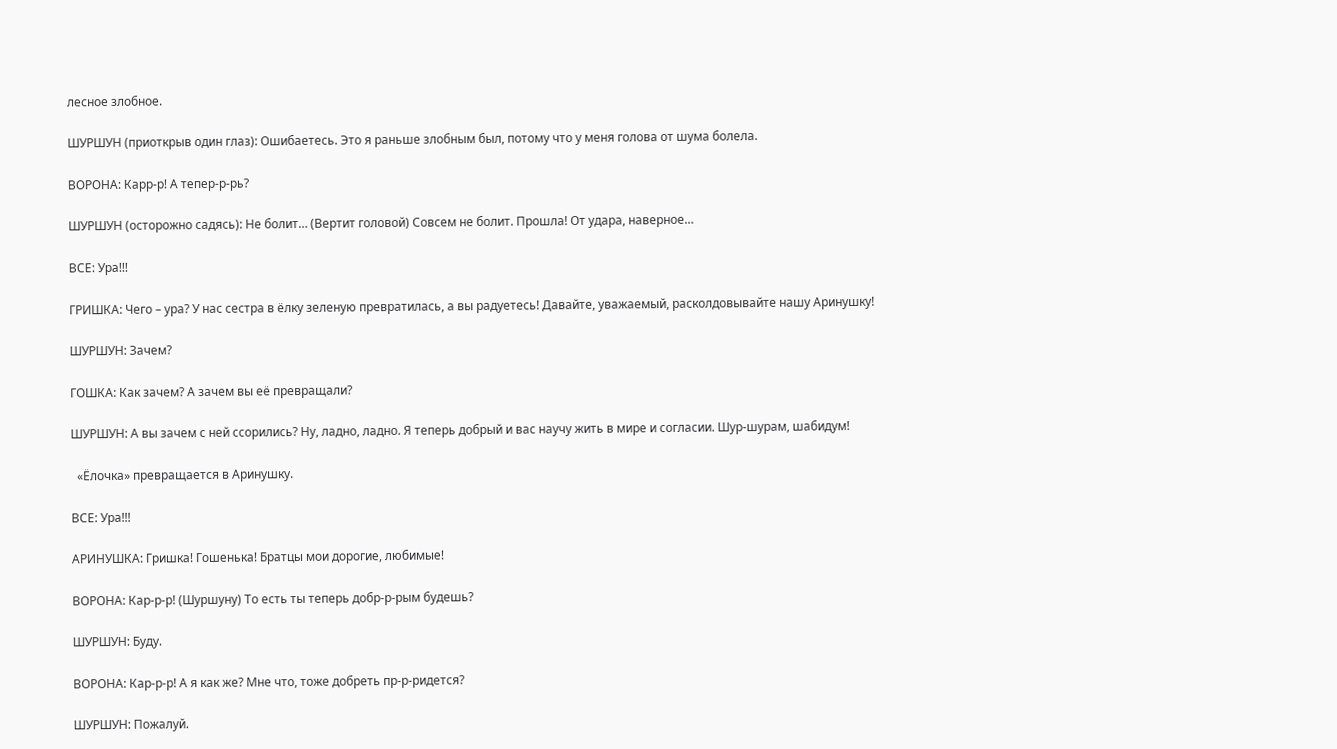лесное злобное.

ШУРШУН (приоткрыв один глаз): Ошибаетесь. Это я раньше злобным был, потому что у меня голова от шума болела.

ВОРОНА: Карр-р! А тепер-р-рь?

ШУРШУН (осторожно садясь): Не болит… (Вертит головой) Совсем не болит. Прошла! От удара, наверное…

ВСЕ: Ура!!!

ГРИШКА: Чего – ура? У нас сестра в ёлку зеленую превратилась, а вы радуетесь! Давайте, уважаемый, расколдовывайте нашу Аринушку!

ШУРШУН: Зачем?

ГОШКА: Как зачем? А зачем вы её превращали?

ШУРШУН: А вы зачем с ней ссорились? Ну, ладно, ладно. Я теперь добрый и вас научу жить в мире и согласии. Шур-шурам, шабидум!

  «Ёлочка» превращается в Аринушку.

ВСЕ: Ура!!!

АРИНУШКА: Гришка! Гошенька! Братцы мои дорогие, любимые!

ВОРОНА: Кар-р-р! (Шуршуну) То есть ты теперь добр-р-рым будешь?

ШУРШУН: Буду.

ВОРОНА: Кар-р-р! А я как же? Мне что, тоже добреть пр-р-ридется?

ШУРШУН: Пожалуй.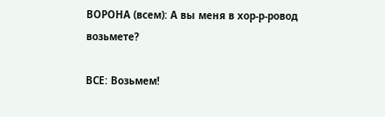ВОРОНА (всем): А вы меня в хор-р-ровод возьмете?

ВСЕ: Возьмем!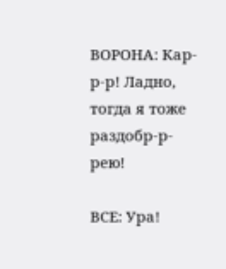ВОРОНА: Кар-р-р! Ладно, тогда я тоже раздобр-р-рею!

ВСЕ: Ура!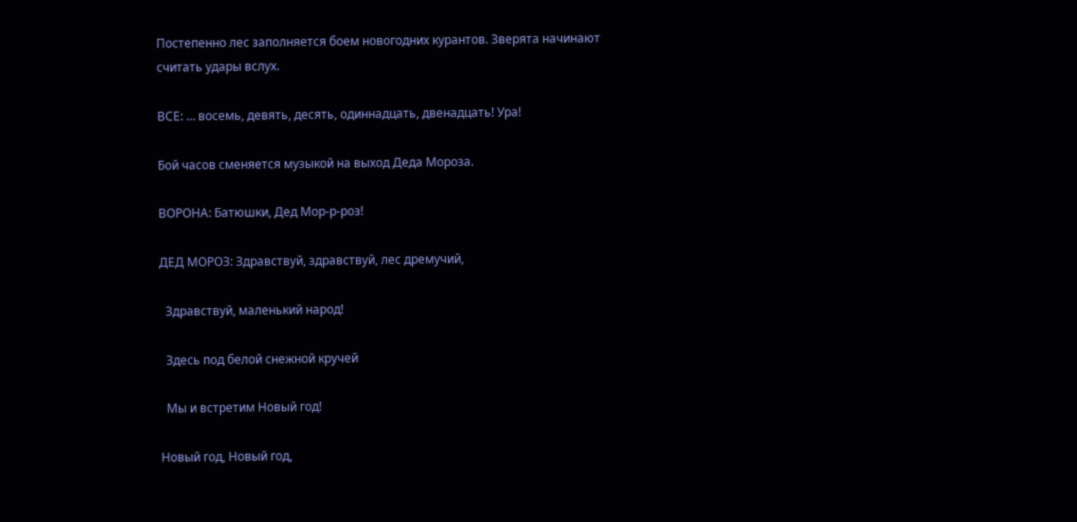Постепенно лес заполняется боем новогодних курантов. Зверята начинают считать удары вслух.

ВСЕ: … восемь, девять, десять, одиннадцать, двенадцать! Ура!

Бой часов сменяется музыкой на выход Деда Мороза.

ВОРОНА: Батюшки, Дед Мор-р-роз!

ДЕД МОРОЗ: Здравствуй, здравствуй, лес дремучий,

  Здравствуй, маленький народ!

  Здесь под белой снежной кручей

  Мы и встретим Новый год!

Новый год, Новый год,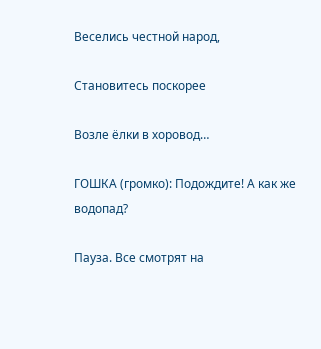Веселись честной народ,

Становитесь поскорее

Возле ёлки в хоровод…

ГОШКА (громко): Подождите! А как же водопад?

Пауза. Все смотрят на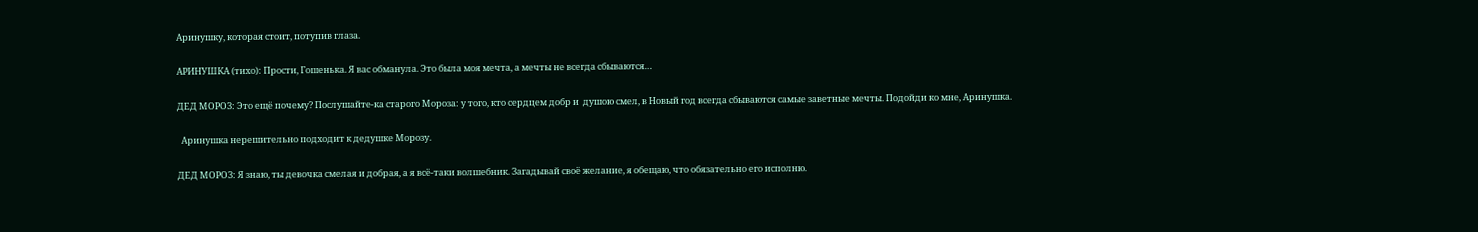Аринушку, которая стоит, потупив глаза.

АРИНУШКА (тихо): Прости, Гошенька. Я вас обманула. Это была моя мечта, а мечты не всегда сбываются…

ДЕД МОРОЗ: Это ещё почему? Послушайте-ка старого Мороза: у того, кто сердцем добр и  душою смел, в Новый год всегда сбываются самые заветные мечты. Подойди ко мне, Аринушка.

  Аринушка нерешительно подходит к дедушке Морозу.

ДЕД МОРОЗ: Я знаю, ты девочка смелая и добрая, а я всё-таки волшебник. Загадывай своё желание, я обещаю, что обязательно его исполню.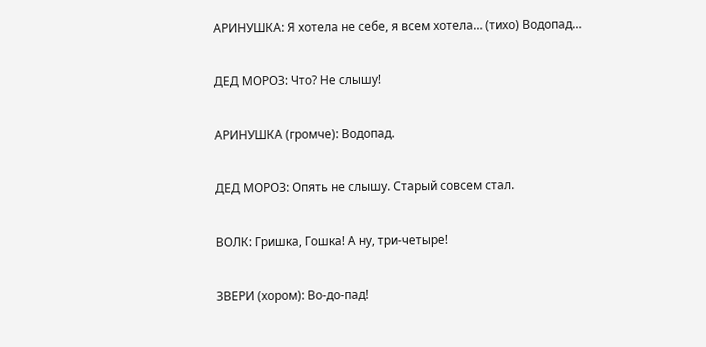АРИНУШКА: Я хотела не себе, я всем хотела… (тихо) Водопад…

ДЕД МОРОЗ: Что? Не слышу!

АРИНУШКА (громче): Водопад.

ДЕД МОРОЗ: Опять не слышу. Старый совсем стал.

ВОЛК: Гришка, Гошка! А ну, три-четыре!

ЗВЕРИ (хором): Во-до-пад!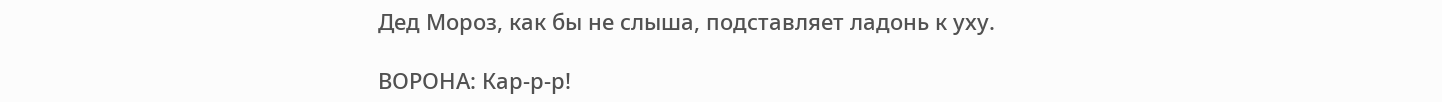Дед Мороз, как бы не слыша, подставляет ладонь к уху.

ВОРОНА: Кар-р-р!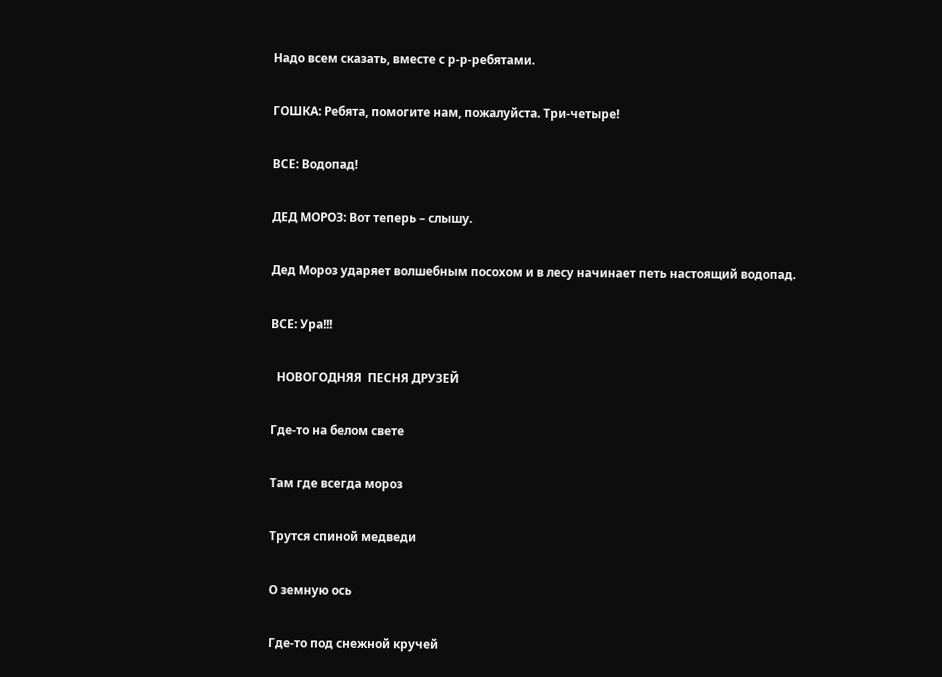Надо всем сказать, вместе с р-р-ребятами.

ГОШКА: Ребята, помогите нам, пожалуйста. Три-четыре!

ВСЕ: Водопад!

ДЕД МОРОЗ: Вот теперь – слышу.

Дед Мороз ударяет волшебным посохом и в лесу начинает петь настоящий водопад.

ВСЕ: Ура!!!

  НОВОГОДНЯЯ  ПЕСНЯ ДРУЗЕЙ

Где-то на белом свете

Там где всегда мороз

Трутся спиной медведи

О земную ось

Где-то под снежной кручей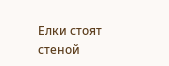Елки стоят стеной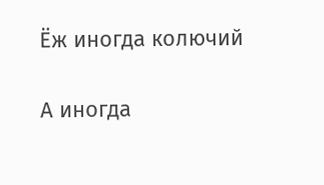Ёж иногда колючий

А иногда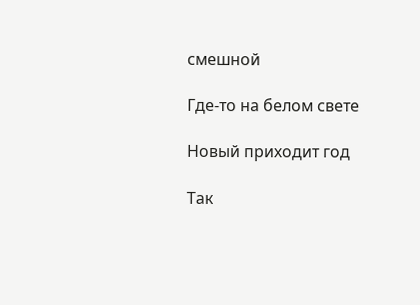смешной

Где-то на белом свете

Новый приходит год

Так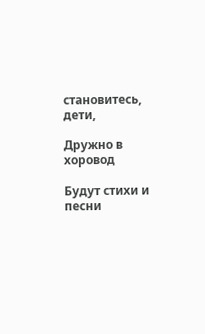становитесь, дети,

Дружно в хоровод

Будут стихи и песни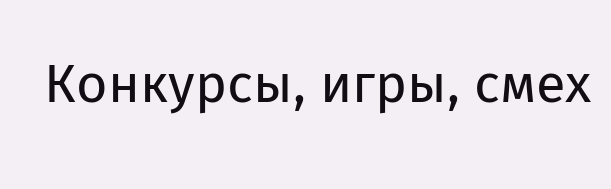Конкурсы, игры, смех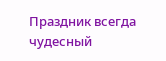Праздник всегда чудесный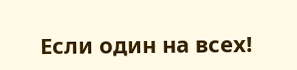Если один на всех!